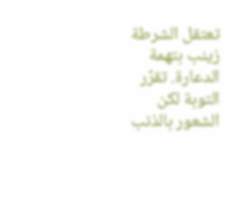تعتقل الشرطة زينب بتهمة الدعارة. تقرّر التوبة لكن الشعور بالذنب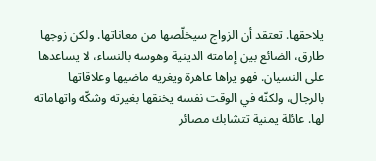يلاحقها. تعتقد أن الزواج سيخلّصها من معاناتها. ولكن زوجها طارق، الضائع بين إمامته الدينية وهوسه بالنساء، لا يساعدها على النسيان. فهو يراها عاهرة ويغريه ماضيها وعلاقاتها بالرجال، ولكنّه في الوقت نفسه يخنقها بغيرته وشكّه واتهاماته لها. عائلة يمنية تتشابك مصائر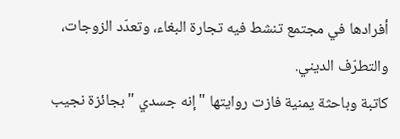أفرادها في مجتمع تنشط فيه تجارة البغاء، وتعدّد الزوجات، والتطرّف الديني.
كاتبة وباحثة يمنية فازت روايتها "إنه جسدي " بجائزة نجيب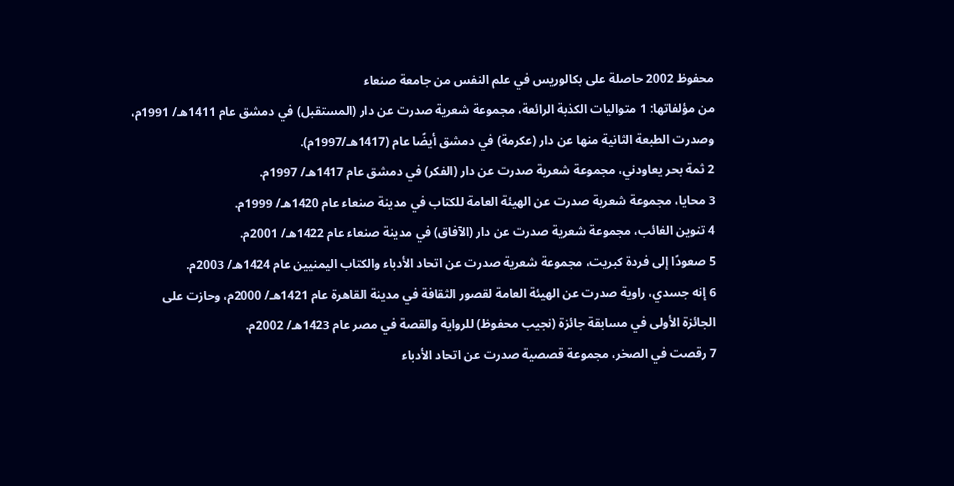محفوظ 2002 حاصلة على بكالوريس في علم النفس من جامعة صنعاء
من مؤلفاتها: 1 متواليات الكذبة الرائعة، مجموعة شعرية صدرت عن دار (المستقبل) في دمشق عام 1411هـ/ 1991م، وصدرت الطبعة الثانية منها عن دار (عكرمة) في دمشق أيضًا عام (1417هـ/1997م).
2 ثمة بحر يعاودني، مجموعة شعرية صدرت عن دار (الفكر) في دمشق عام 1417هـ/ 1997م.
3 محايا، مجموعة شعرية صدرت عن الهيئة العامة للكتاب في مدينة صنعاء عام 1420هـ/ 1999م.
4 تنوين الغائب، مجموعة شعرية صدرت عن دار (الآفاق) في مدينة صنعاء عام 1422هـ/ 2001م.
5 صعودًا إلى فردة كبريت، مجموعة شعرية صدرت عن اتحاد الأدباء والكتاب اليمنيين عام 1424هـ/ 2003م.
6 إنه جسدي، راوية صدرت عن الهيئة العامة لقصور الثقافة في مدينة القاهرة عام 1421هـ/ 2000م، وحازت على الجائزة الأولى في مسابقة جائزة (نجيب محفوظ) للرواية والقصة في مصر عام 1423هـ/ 2002م.
7 رقصت في الصخر، مجموعة قصصية صدرت عن اتحاد الأدباء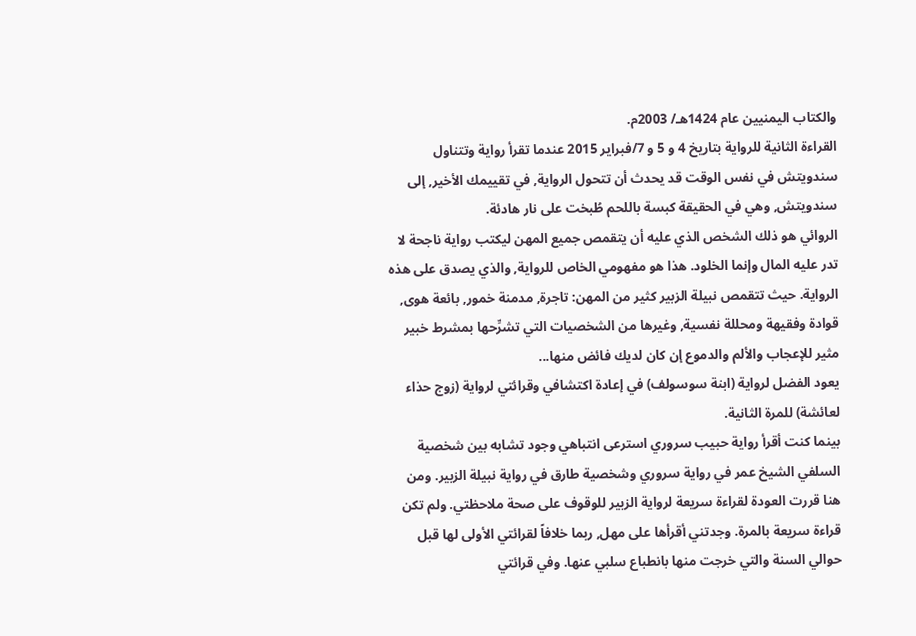والكتاب اليمنيين عام 1424هـ/ 2003م.
القراءة الثانية للرواية بتاريخ 4 و 5 و 7/فبراير 2015 عندما تقرأ رواية وتتناول سندويتش في نفس الوقت قد يحدث أن تتحول الرواية, في تقييمك الأخير, إلى سندويتش, وهي في الحقيقة كبسة باللحم طُبخت على نار هادئة.
الروائي هو ذلك الشخص الذي عليه أن يتقمص جميع المهن ليكتب رواية ناجحة لا تدر عليه المال وإنما الخلود. هذا هو مفهومي الخاص للرواية, والذي يصدق على هذه الرواية. حيث تتقمص نبيلة الزبير كثير من المهن: تاجرة, مدمنة خمور, بائعة هوى, قوادة وفقيهة ومحللة نفسية, وغيرها من الشخصيات التي تشرِّحها بمشرط خبير مثير للإعجاب والألم والدموع إن كان لديك فائض منها...
يعود الفضل لرواية (ابنة سوسولف) في إعادة اكتشافي وقرائتي لرواية (زوج حذاء لعائشة) للمرة الثانية.
بينما كنت أقرأ رواية حبيب سروري استرعى انتباهي وجود تشابه بين شخصية السلفي الشيخ عمر في رواية سروري وشخصية طارق في رواية نبيلة الزبير. ومن هنا قررت العودة لقراءة سريعة لرواية الزبير للوقوف على صحة ملاحظتي. ولم تكن قراءة سريعة بالمرة. وجدتني أقرأها على مهل, ربما خلافاً لقرائتي الأولى لها قبل حوالي السنة والتي خرجت منها بانطباع سلبي عنها. وفي قرائتي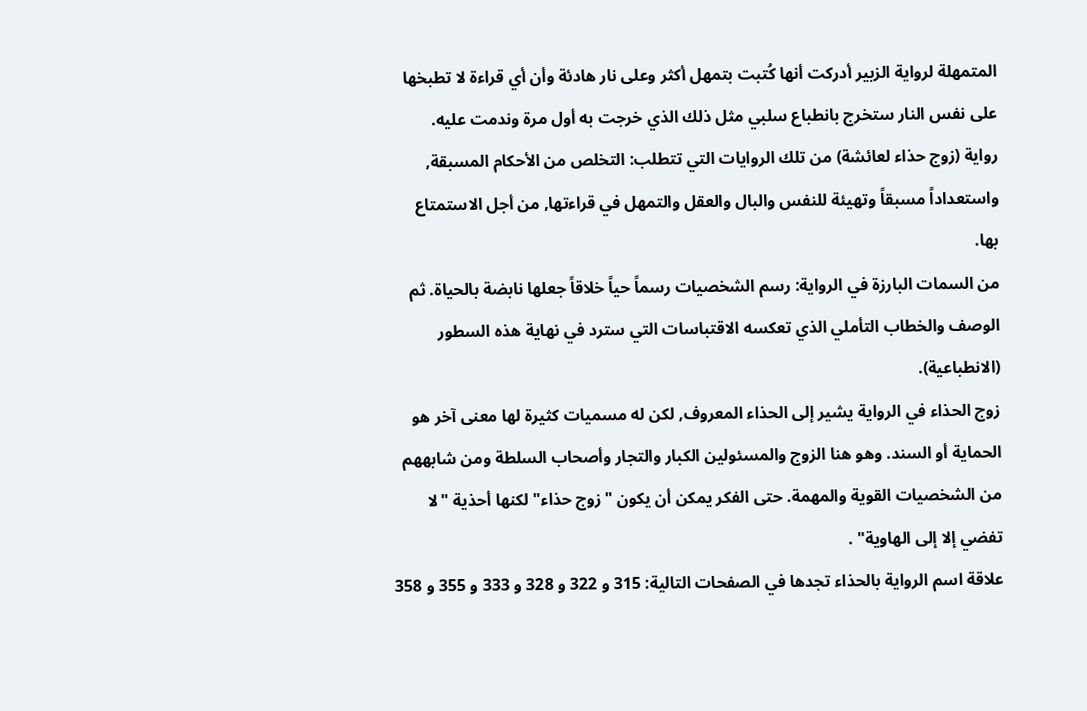المتمهلة لرواية الزبير أدركت أنها كُتبت بتمهل أكثر وعلى نار هادئة وأن أي قراءة لا تطبخها على نفس النار ستخرج بانطباع سلبي مثل ذلك الذي خرجت به أول مرة وندمت عليه.
رواية (زوج حذاء لعائشة) من تلك الروايات التي تتطلب: التخلص من الأحكام المسبقة, واستعداداً مسبقاً وتهيئة للنفس والبال والعقل والتمهل في قراءتها, من أجل الاستمتاع بها.
من السمات البارزة في الرواية: رسم الشخصيات رسماً حياً خلاقاً جعلها نابضة بالحياة. ثم الوصف والخطاب التأملي الذي تعكسه الاقتباسات التي سترد في نهاية هذه السطور (الانطباعية).
زوج الحذاء في الرواية يشير إلى الحذاء المعروف, لكن له مسميات كثيرة لها معنى آخر هو الحماية أو السند. وهو هنا الزوج والمسئولين الكبار والتجار وأصحاب السلطة ومن شابههم من الشخصيات القوية والمهمة. حتى الفكر يمكن أن يكون "زوج حذاء" لكنها أحذية "لا تفضي إلا إلى الهاوية" .
علاقة اسم الرواية بالحذاء تجدها في الصفحات التالية: 315 و 322 و 328 و 333 و 355 و 358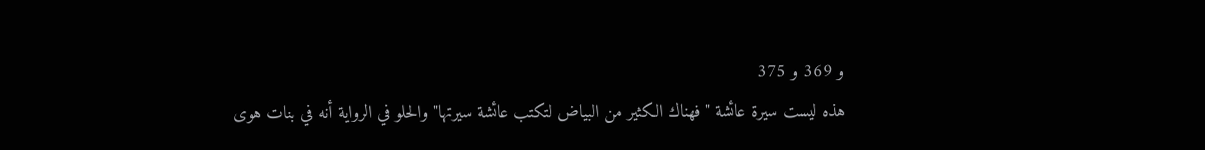و 369 و 375
هذه ليست سيرة عائشة "فهناك الكثير من البياض لتكتب عائشة سيرتها" والحلو في الرواية أنه في بنات هوى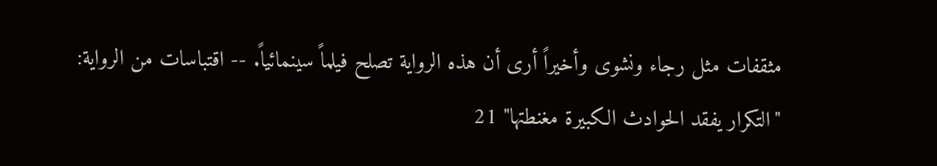مثقفات مثل رجاء ونشوى وأخيراً أرى أن هذه الرواية تصلح فيلماً سينمائياً. -- اقتباسات من الرواية:
"التكرار يفقد الحوادث الكبيرة مغنطتها" 21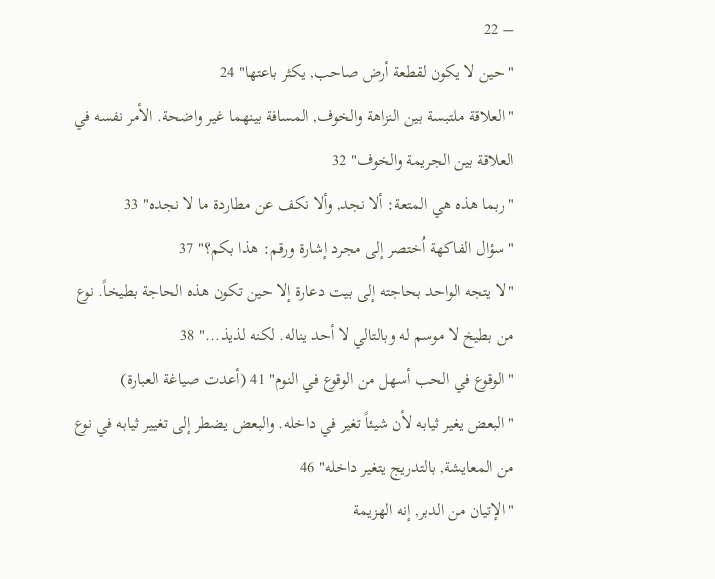– 22
"حين لا يكون لقطعة أرض صاحب, يكثر باعتها" 24
"العلاقة ملتبسة بين النزاهة والخوف, المسافة بينهما غير واضحة. الأمر نفسه في العلاقة بين الجريمة والخوف" 32
"ربما هذه هي المتعة: ألا نجد, وألا نكف عن مطاردة ما لا نجده" 33
"سؤال الفاكهة اُختصر إلى مجرد إشارة ورقم: هذا بكم؟" 37
"لا يتجه الواحد بحاجته إلى بيت دعارة إلا حين تكون هذه الحاجة بطيخاً. نوع من بطيخ لا موسم له وبالتالي لا أحد يناله. لكنه لذيذ..." 38
"الوقوع في الحب أسهل من الوقوع في النوم" 41 (أعدت صياغة العبارة) "البعض يغير ثيابه لأن شيئاً تغير في داخله. والبعض يضطر إلى تغيير ثيابه في نوع من المعايشة, بالتدريج يتغير داخله" 46
"الإتيان من الدبر, إنه الهزيمة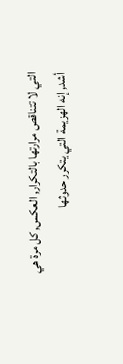التي لا تتناقص مرارتها بالتكرار, العكس, كل مرة هي أشد, إنه الهزيمة التي يتكرر حدوثها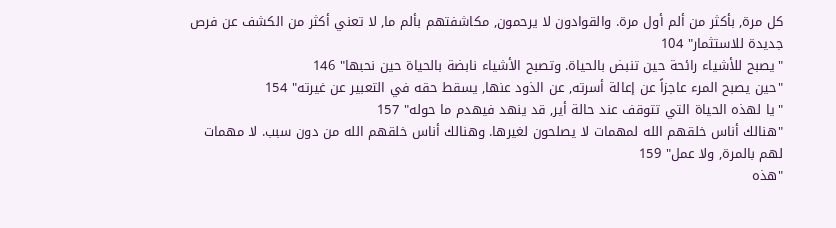كل مرة, بأكثر من ألم أول مرة. والقوادون لا يرحمون, مكاشفتهم بألم ما, لا تعني أكثر من الكشف عن فرص جديدة للاستثمار" 104
"يصبح للأشياء رائحة حين تنبض بالحياة. وتصبح الأشياء نابضة بالحياة حين نحبها" 146
"حين يصبح المرء عاجزاً عن إعالة أسرته, عن الذود عنها, يسقط حقه في التعبير عن غيرته" 154
"يا لهذه الحياة التي تتوقف عند حالة أير, قد ينهد فيهدم ما حوله" 157
"هنالك أناس خلقهم الله لمهمات لا يصلحون لغيرها. وهنالك أناس خلقهم الله من دون سبب. لا مهمات لهم بالمرة, ولا عمل" 159
"هذه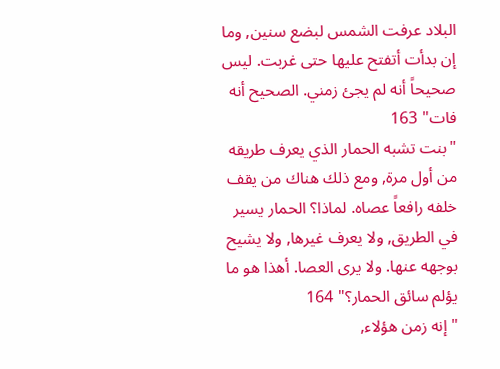البلاد عرفت الشمس لبضع سنين, وما إن بدأت أتفتح عليها حتى غربت. ليس صحيحاً أنه لم يجئ زمني. الصحيح أنه فات" 163
"بنت تشبه الحمار الذي يعرف طريقه من أول مرة, ومع ذلك هناك من يقف خلفه رافعاً عصاه. لماذا؟ الحمار يسير في الطريق, ولا يعرف غيرها, ولا يشيح بوجهه عنها. ولا يرى العصا. أهذا هو ما يؤلم سائق الحمار؟" 164
"إنه زمن هؤلاء,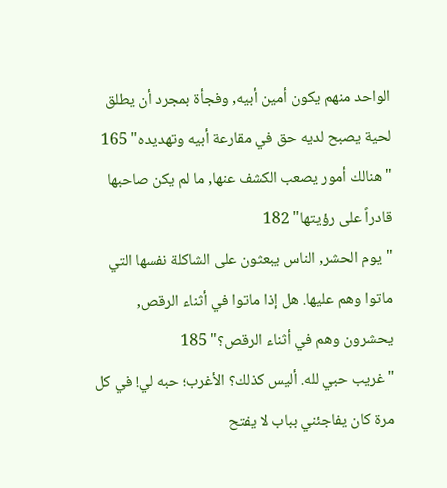الواحد منهم يكون أمين أبيه, وفجأة بمجرد أن يطلق لحية يصبح لديه حق في مقارعة أبيه وتهديده" 165
"هنالك أمور يصعب الكشف عنها, ما لم يكن صاحبها قادراً على رؤيتها" 182
"يوم الحشر, الناس يبعثون على الشاكلة نفسها التي ماتوا وهم عليها. هل إذا ماتوا في أثناء الرقص, يحشرون وهم في أثناء الرقص؟" 185
"غريب حبي لله. أليس كذلك؟ الأغرب؛ حبه لي! في كل مرة كان يفاجئني بباب لا يفتح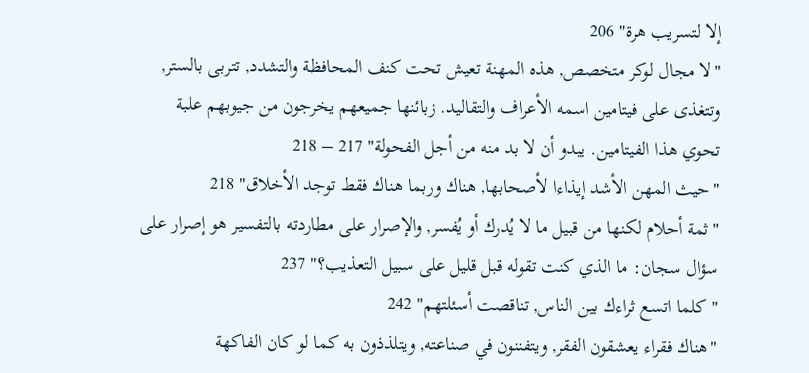إلا لتسريب هرة" 206
"لا مجال لوكر متخصص, هذه المهنة تعيش تحت كنف المحافظة والتشدد, تتربى بالستر, وتتغذى على فيتامين اسمه الأعراف والتقاليد. زبائنها جميعهم يخرجون من جيوبهم علبة تحوي هذا الفيتامين. يبدو أن لا بد منه من أجل الفحولة" 217 – 218
"حيث المهن الأشد إيذاءا لأصحابها, هناك وربما هناك فقط توجد الأخلاق" 218
"ثمة أحلام لكنها من قبيل ما لا يُدرك أو يُفسر, والإصرار على مطاردته بالتفسير هو إصرار على سؤال سجان: ما الذي كنت تقوله قبل قليل على سبيل التعذيب؟" 237
"كلما اتسع ثراءك بين الناس, تناقصت أسئلتهم" 242
"هناك فقراء يعشقون الفقر, ويتفننون في صناعته, ويتلذذون به كما لو كان الفاكهة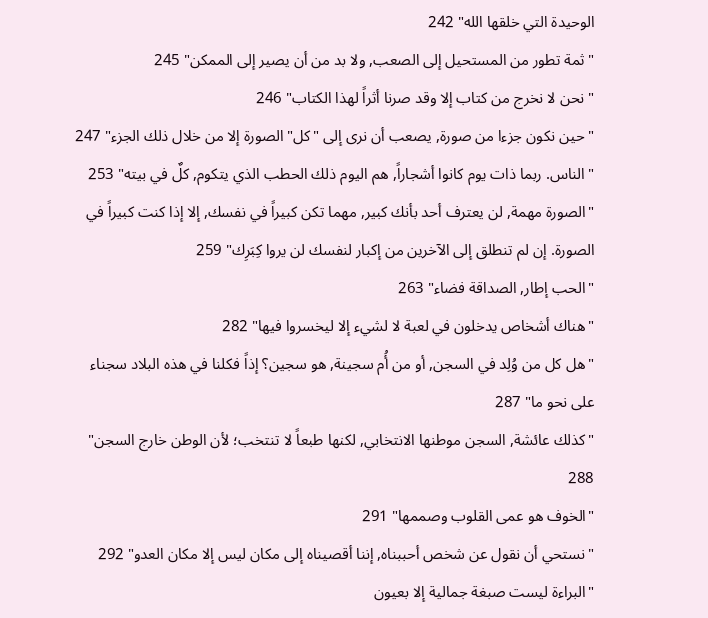الوحيدة التي خلقها الله" 242
"ثمة تطور من المستحيل إلى الصعب, ولا بد من أن يصير إلى الممكن" 245
"نحن لا نخرج من كتاب إلا وقد صرنا أثراً لهذا الكتاب" 246
"حين نكون جزءا من صورة, يصعب أن نرى إلى "كل" الصورة إلا من خلال ذلك الجزء" 247
"الناس. ربما ذات يوم كانوا أشجاراً, هم اليوم ذلك الحطب الذي يتكوم, كلٌ في بيته" 253
"الصورة مهمة, لن يعترف أحد بأنك كبير, مهما تكن كبيراً في نفسك, إلا إذا كنت كبيراً في الصورة. إن لم تنطلق إلى الآخرين من إكبار لنفسك لن يروا كِبَرِك" 259
"الحب إطار, الصداقة فضاء" 263
"هناك أشخاص يدخلون في لعبة لا لشيء إلا ليخسروا فيها" 282
"هل كل من وُلِد في السجن, أو من أُم سجينة, هو سجين؟ إذاً فكلنا في هذه البلاد سجناء على نحو ما" 287
"كذلك عائشة, السجن موطنها الانتخابي, لكنها طبعاً لا تنتخب؛ لأن الوطن خارج السجن" 288
"الخوف هو عمى القلوب وصممها" 291
"نستحي أن نقول عن شخص أحببناه, إننا أقصيناه إلى مكان ليس إلا مكان العدو" 292
"البراءة ليست صبغة جمالية إلا بعيون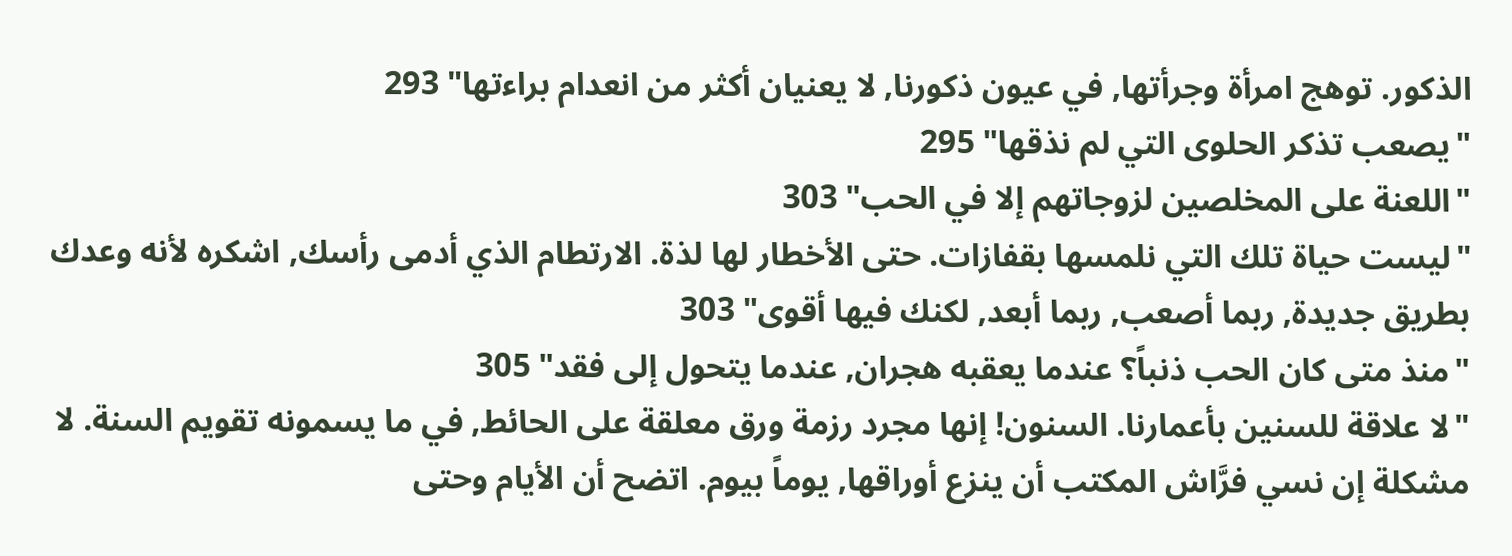الذكور. توهج امرأة وجرأتها, في عيون ذكورنا, لا يعنيان أكثر من انعدام براءتها" 293
"يصعب تذكر الحلوى التي لم نذقها" 295
"اللعنة على المخلصين لزوجاتهم إلا في الحب" 303
"ليست حياة تلك التي نلمسها بقفازات. حتى الأخطار لها لذة. الارتطام الذي أدمى رأسك, اشكره لأنه وعدك بطريق جديدة, ربما أصعب, ربما أبعد, لكنك فيها أقوى" 303
"منذ متى كان الحب ذنباً؟ عندما يعقبه هجران, عندما يتحول إلى فقد" 305
"لا علاقة للسنين بأعمارنا. السنون! إنها مجرد رزمة ورق معلقة على الحائط, في ما يسمونه تقويم السنة. لا مشكلة إن نسي فرَّاش المكتب أن ينزع أوراقها, يوماً بيوم. اتضح أن الأيام وحتى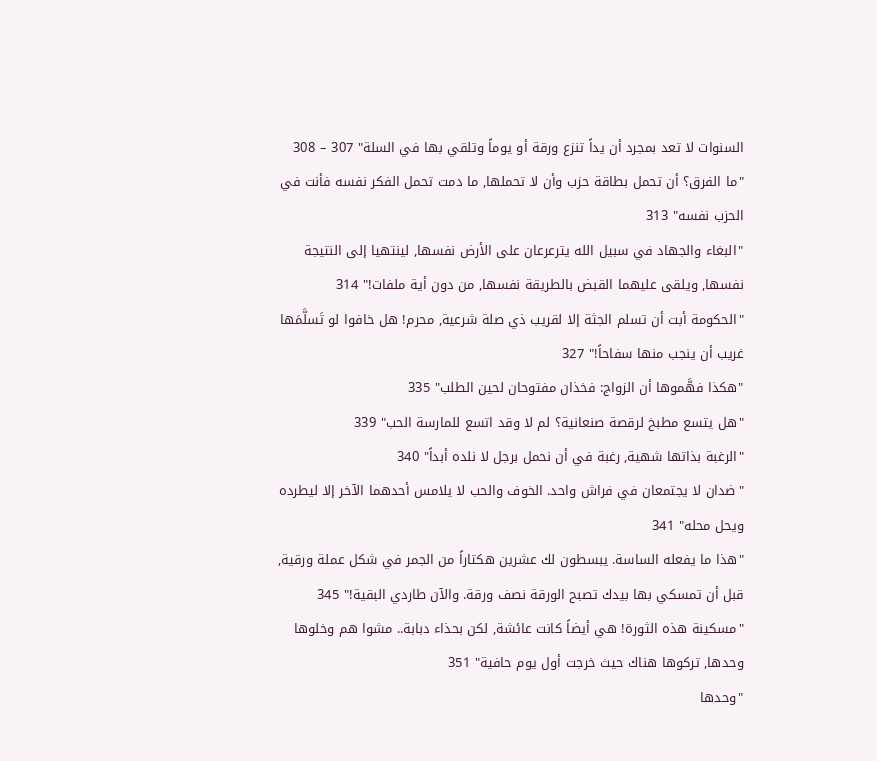السنوات لا تعد بمجرد أن يداً تنزع ورقة أو يوماً وتلقي بها في السلة" 307 – 308
"ما الفرق؟ أن تحمل بطاقة حزب وأن لا تحملها, ما دمت تحمل الفكر نفسه فأنت في الحزب نفسه" 313
"البغاء والجهاد في سبيل الله يترعرعان على الأرض نفسها, لينتهيا إلى النتيجة نفسها, ويلقى عليهما القبض بالطريقة نفسها, من دون أية ملفات!" 314
"الحكومة أبت أن تسلم الجثة إلا لقريب ذي صلة شرعية, محرم! هل خافوا لو تَسلَّمَها غريب أن ينجب منها سفاحاً!" 327
"هكذا فهَّموها أن الزواج: فخذان مفتوحان لحين الطلب" 335
"هل يتسع مطبخ لرقصة صنعانية؟ لم لا وقد اتسع للمارسة الحب" 339
"الرغبة بذاتها شهية, رغبة في أن نحمل برجل لا نلده أبداً" 340
"ضدان لا يجتمعان في فراش واحد. الخوف والحب لا يلامس أحدهما الآخر إلا ليطرده ويحل محله" 341
"هذا ما يفعله الساسة. يبسطون لك عشرين هكتاراً من الجمر في شكل عملة ورقية, قبل أن تمسكي بها بيدك تصبح الورقة نصف ورقة. والآن طاردي البقية!" 345
"مسكينة هذه الثورة! هي أيضاً كانت عائشة, لكن بحذاء دبابة.. مشوا هم وخلوها وحدها, تركوها هناك حيث خرجت أول يوم حافية" 351
"وحدها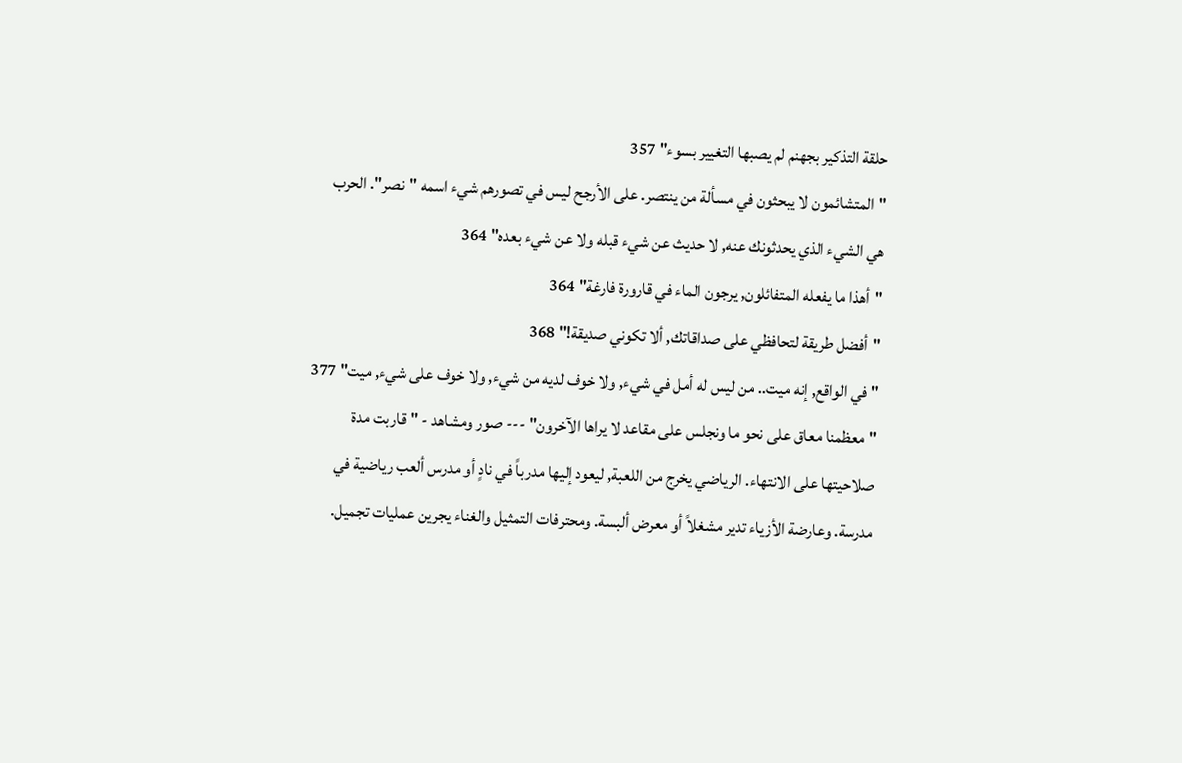حلقة التذكير بجهنم لم يصبها التغيير بسوء" 357
"المتشائمون لا يبحثون في مسألة من ينتصر. على الأرجح ليس في تصورهم شيء اسمه "نصر". الحرب هي الشيء الذي يحدثونك عنه, لا حديث عن شيء قبله ولا عن شيء بعده" 364
"أهذا ما يفعله المتفائلون, يرجون الماء في قارورة فارغة" 364
"أفضل طريقة لتحافظي على صداقاتك, ألا تكوني صديقة!" 368
"في الواقع, إنه ميت.. من ليس له أمل في شيء, ولا خوف لديه من شيء, ولا خوف على شيء, ميت" 377
"معظمنا معاق على نحو ما ونجلس على مقاعد لا يراها الآخرون" --- صور ومشاهد - "قاربت مدة صلاحيتها على الانتهاء. الرياضي يخرج من اللعبة, ليعود إليها مدرباً في نادٍ أو مدرس ألعب رياضية في مدرسة. وعارضة الأزياء تدير مشغلاً أو معرض ألبسة. ومحترفات التمثيل والغناء يجرين عمليات تجميل.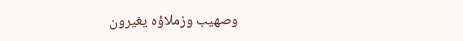وصهيب وزملاؤه يغيرون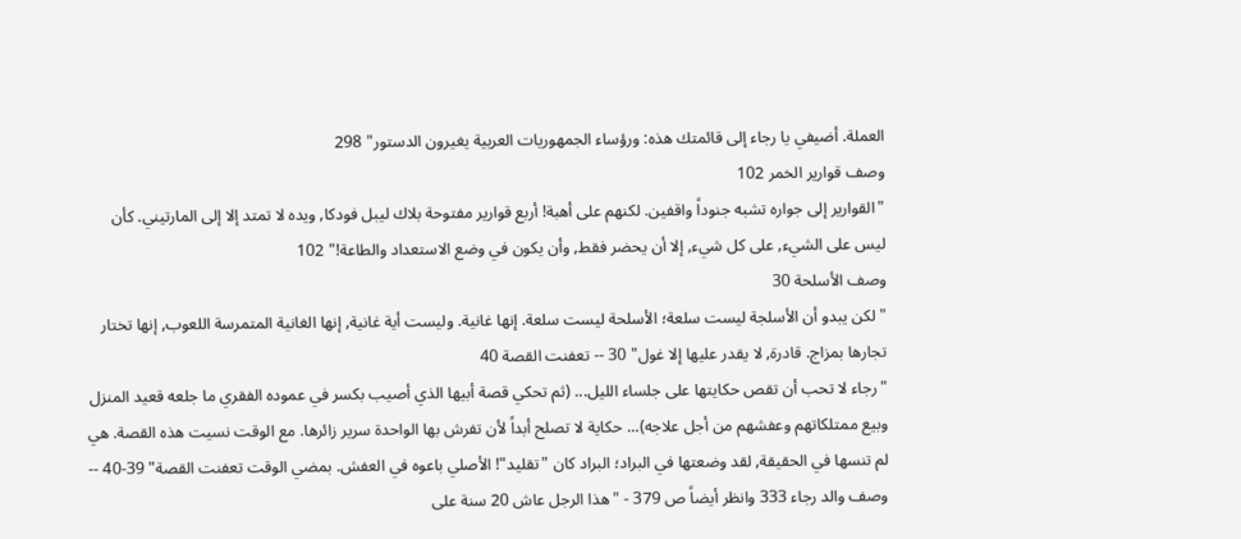العملة. أضيفي يا رجاء إلى قائمتك هذه: ورؤساء الجمهوريات العربية يغيرون الدستور" 298
وصف قوارير الخمر 102
"القوارير إلى جواره تشبه جنوداً واقفين. لكنهم على أهبة! أربع قوارير مفتوحة بلاك ليبل فودكا, ويده لا تمتد إلا إلى المارتيني. كأن ليس على الشيء, على كل شيء, إلا أن يحضر فقط, وأن يكون في وضع الاستعداد والطاعة!" 102
وصف الأسلحة 30
"لكن يبدو أن الأسلجة ليست سلعة؛ الأسلحة ليست سلعة. إنها غانية. وليست أية غانية, إنها الغانية المتمرسة اللعوب, إنها تختار تجارها بمزاج. قادرة, لا يقدر عليها إلا غول" 30 -- تعفنت القصة 40
"رجاء لا تحب أن تقص حكايتها على جلساء الليل... (ثم تحكي قصة أبيها الذي أصيب بكسر في عموده الفقري ما جلعه قعيد المنزل وبيع ممتلكاتهم وعفشهم من أجل علاجه)... حكاية لا تصلح أبداً لأن تفرش بها الواحدة سرير زائرها. مع الوقت نسيت هذه القصة. هي لم تنسها في الحقيقة, لقد وضعتها في البراد؛ البراد كان "تقليد"! الأصلي باعوه في العفش. بمضي الوقت تعفنت القصة" 39-40 -- وصف والد رجاء 333 وانظر أيضاً ص 379 - "هذا الرجل عاش 20 سنة على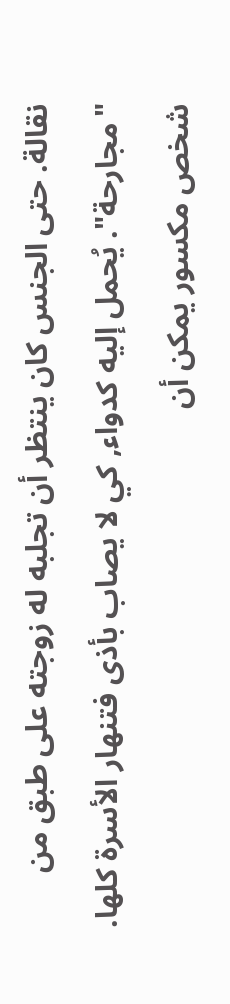نقالة. حتى الجنس كان ينتظر أن تجلبه له زوجته على طبق من "مجارحة". يُحمل إليه كدواء, كي لا يصاب بأذى فتنهار الأسرة كلها. شخص مكسور يمكن أن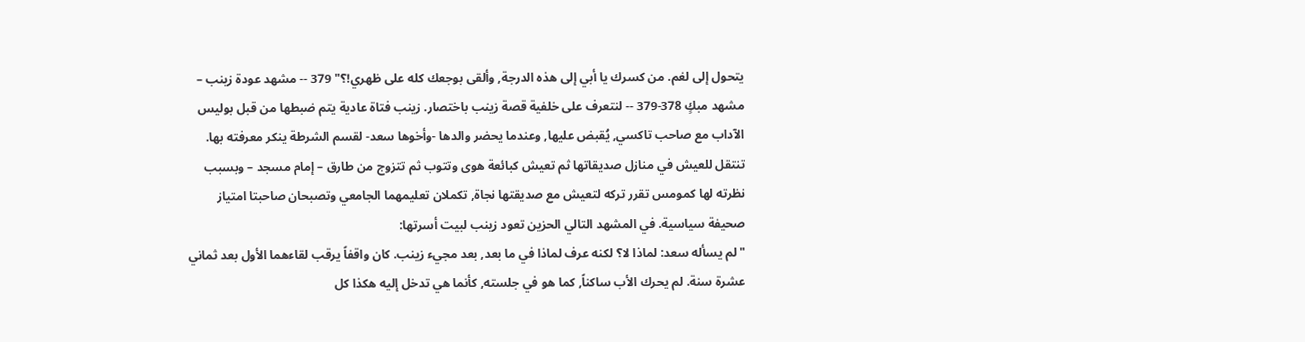يتحول إلى لغم. من كسرك يا أبي إلى هذه الدرجة, وألقى بوجعك كله على ظهري!؟" 379 -- مشهد عودة زينب – مشهد مبكٍ 378-379 -- لنتعرف على خلفية قصة زينب باختصار. زينب فتاة عادية يتم ضبطها من قبل بوليس الآداب مع صاحب تاكسي, يُقبض عليها, وعندما يحضر والدها -وأخوها سعد- لقسم الشرطة ينكر معرفته بها. تنتقل للعيش في منازل صديقاتها ثم تعيش كبائعة هوى وتتوب ثم تتزوج من طارق – إمام مسجد – وبسبب نظرته لها كمومس تقرر تركه لتعيش مع صديقتها نجاة, تكملان تعليمهما الجامعي وتصبحان صاحبتا امتياز صحيفة سياسية. في المشهد التالي الحزين تعود زينب لبيت أسرتها:
"لم يسأله سعد: لماذا لا؟ لكنه عرف لماذا في ما بعد, بعد مجيء زينب. كان واقفاً يرقب لقاءهما الأول بعد ثماني عشرة سنة. لم يحرك الأب ساكناً, كما هو في جلسته, كأنما هي تدخل إليه هكذا كل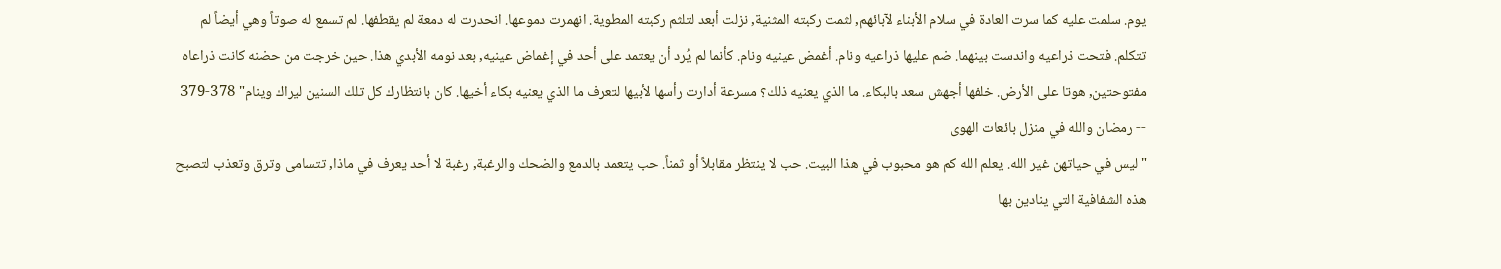يوم. سلمت عليه كما سرت العادة في سلام الأبناء لآبائهم, لثمت ركبته المثنية, نزلت أبعد لتلثم ركبته المطوية. انهمرت دموعها. انحدرت له دمعة لم يقطفها. لم تسمع له صوتاً وهي أيضاً لم تتكلم. فتحت ذراعيه واندست بينهما. ضم عليها ذراعيه ونام. أغمض عينيه ونام. كأنما لم يُرد أن يعتمد على أحد في إغماض عينيه, بعد نومه الأبدي هذا. حين خرجت من حضنه كانت ذراعاه مفتوحتين, هوتا على الأرض. خلفها أجهش سعد بالبكاء. ما الذي يعنيه ذلك؟ مسرعة أدارت رأسها لأبيها لتعرف ما الذي يعنيه بكاء أخيها. كان بانتظارك كل تلك السنين ليراك وينام" 378-379 -- رمضان والله في منزل بائعات الهوى
"ليس في حياتهن غير الله. يعلم الله كم هو محبوب في هذا البيت. حب لا ينتظر مقابلاً أو ثمناً. حب يتعمد بالدمع والضحك والرغبة, رغبة لا أحد يعرف في ماذا, تتسامى وترق وتعذب لتصبح هذه الشفافية التي ينادين بها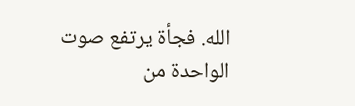الله. فجأة يرتفع صوت الواحدة من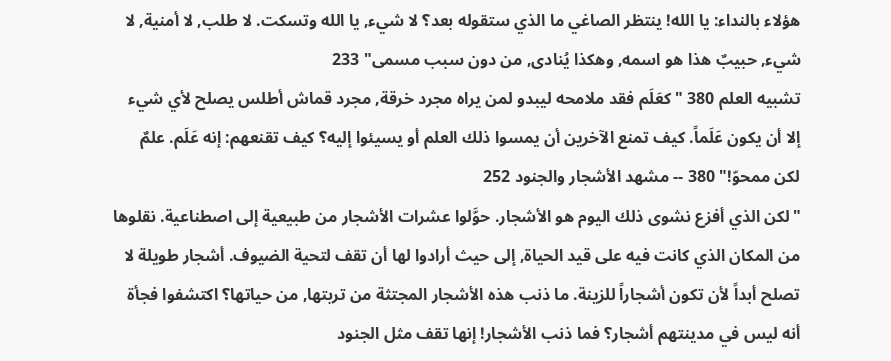هؤلاء بالنداء: يا الله! ينتظر الصاغي ما الذي ستقوله بعد؟ لا شيء, يا الله وتسكت. لا طلب, لا أمنية, لا شيء, حبيبٌ هذا هو اسمه, وهكذا يُنادى, من دون سبب مسمى" 233
تشبيه العلم 380 "كعَلَم فقد ملامحه ليبدو لمن يراه مجرد خرقة, مجرد قماش أطلس يصلح لأي شيء إلا أن يكون عَلَماً. كيف تمنع الآخرين أن يمسوا ذلك العلم أو يسيئوا إليه؟ كيف تقنعهم: إنه عَلَم. علمٌ لكن ممحوّ!" 380 -- مشهد الأشجار والجنود 252
"لكن الذي أفزع نشوى ذلك اليوم هو الأشجار. حوَّلوا عشرات الأشجار من طبيعية إلى اصطناعية. نقلوها من المكان الذي كانت فيه على قيد الحياة, إلى حيث أرادوا لها أن تقف لتحية الضيوف. أشجار طويلة لا تصلح أبداً لأن تكون أشجاراً للزينة. ما ذنب هذه الأشجار المجتثة من تربتها, من حياتها؟ اكتشفوا فجأة أنه ليس في مدينتهم أشجار؟ فما ذنب الأشجار! إنها تقف مثل الجنود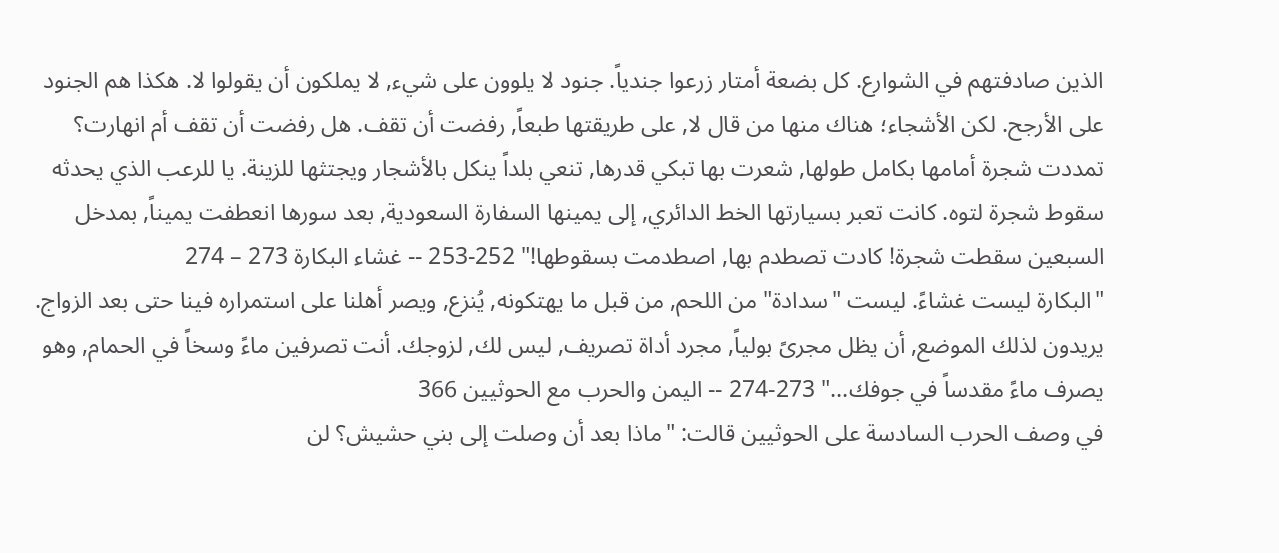الذين صادفتهم في الشوارع. كل بضعة أمتار زرعوا جندياً. جنود لا يلوون على شيء, لا يملكون أن يقولوا لا. هكذا هم الجنود على الأرجح. لكن الأشجاء؛ هناك منها من قال لا, على طريقتها طبعاً, رفضت أن تقف. هل رفضت أن تقف أم انهارت؟ تمددت شجرة أمامها بكامل طولها, شعرت بها تبكي قدرها, تنعي بلداً ينكل بالأشجار ويجتثها للزينة. يا للرعب الذي يحدثه سقوط شجرة لتوه. كانت تعبر بسيارتها الخط الدائري, إلى يمينها السفارة السعودية, بعد سورها انعطفت يميناً, بمدخل السبعين سقطت شجرة! كادت تصطدم بها, اصطدمت بسقوطها!" 252-253 -- غشاء البكارة 273 – 274
"البكارة ليست غشاءً. ليست "سدادة" من اللحم, من قبل ما يهتكونه, يُنزع, ويصر أهلنا على استمراره فينا حتى بعد الزواج. يريدون لذلك الموضع, أن يظل مجرىً بولياً, مجرد أداة تصريف, ليس لك, لزوجك. أنت تصرفين ماءً وسخاً في الحمام, وهو يصرف ماءً مقدساً في جوفك..." 273-274 -- اليمن والحرب مع الحوثيين 366
في وصف الحرب السادسة على الحوثيين قالت: "ماذا بعد أن وصلت إلى بني حشيش؟ لن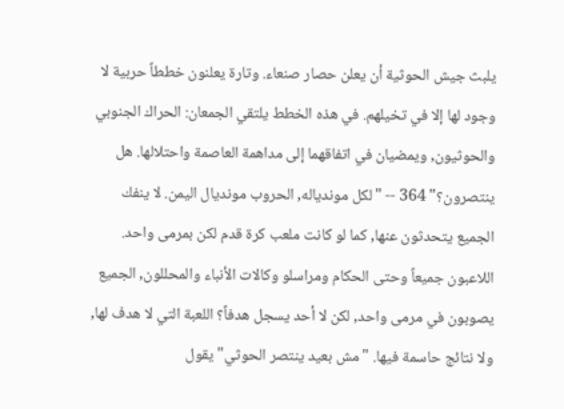يلبث جيش الحوثية أن يعلن حصار صنعاء. وتارة يعلنون خططاً حربية لا وجود لها إلا في تخيلهم. في هذه الخطط يلتقي الجمعان: الحراك الجنوبي والحوثيون, ويمضيان في اتفاقهما إلى مداهمة العاصمة واحتلالها. هل ينتصرون؟" 364 -- "لكل موندياله, الحروب مونديال اليمن. لا ينفك الجميع يتحدثون عنها, كما لو كانت ملعب كرة قدم لكن بمرمى واحد. اللاعبون جميعاً وحتى الحكام ومراسلو وكالات الأنباء والمحللون, الجميع يصوبون في مرمى واحد, لكن لا أحد يسجل هدفاً؟ اللعبة التي لا هدف لها, ولا نتائج حاسمة فيها. "مش بعيد ينتصر الحوثي" يقول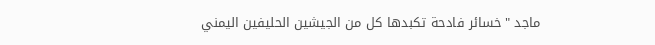ماجد "خسائر فادحة تكبدها كل من الجيشين الحليفين اليمني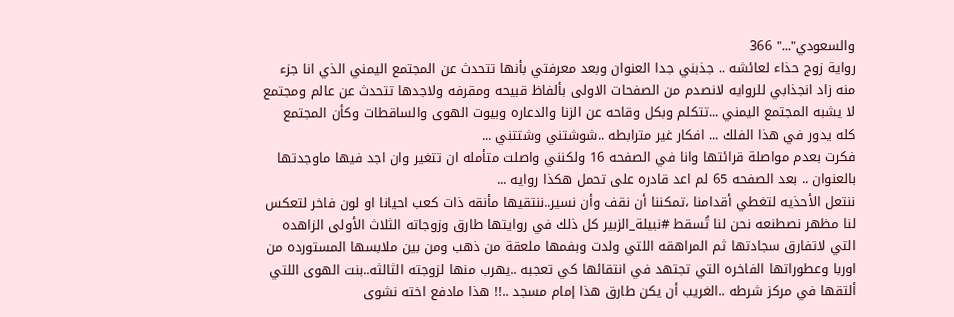والسعودي"..." 366
رواية زوج حذاء لعائشه .. جذبني جدا العنوان وبعد معرفتي بأنها تتحدث عن المجتمع اليمني الذي انا جزء منه زاد انجذابي للروايه لانصدم من الصفحات الاولى بألفاظ قبيحه ومقرفه ولاجدها تتحدث عن عالم ومجتمع لا يشبه المجتمع اليمني ...تتكلم وبكل وقاحه عن الزنا والدعاره وبيوت الهوى والساقطات وكأن المجتمع كله يدور في هذا الفلك ... افكار غير مترابطه ..شوشتني وشتتني ...
فكرت بعدم مواصلة قرائتها وانا في الصفحه 16 ولكنني واصلت متأمله ان تتغير وان اجد فيها ماوجدتها بالعنوان .. بعد الصفحه 65 لم اعد قادره على تحمل هكذا روايه ...
ننتعل الأحذيه لتغطي أقدامنا ،تمكننا أن نقف وأن نسير..ننتقيها مأنقه ذات كعب احيانا او لون فاخر لتعكس لنا مظهر نصطنعه نحن لنا تُسقط #نبيلة_الزبير كل ذلك في روايتها طارق وزوجاته الثلاث الأولى الزاهده التي لاتفارق سجادتها ثم المراهقه اللتي ولدت وبفمها ملعقة من ذهب ومن بين ملابسها المستورده من اوربا وعطوراتها الفاخره التي تجتهد في انتقائها كي تعجبه ..يهرب منها لزوجته الثالثه..بنت الهوى اللتي ألتقها في مركز شرطه ..الغريب أن يكن طارق هذا إمام مسجد ..!! هذا مادفع اخته نشوى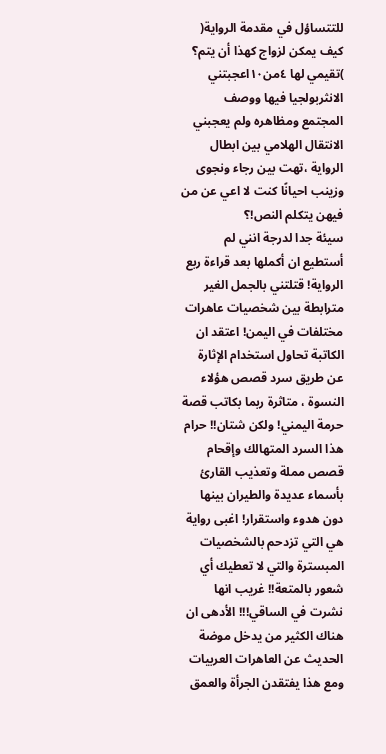للتتساؤل في مقدمة الرواية( كيف يمكن لزواج كهذا أن يتم؟ )تقيمي لها ٤من١٠اعجبتني الانثربولجيا فيها ووصف المجتمع ومظاهره ولم يعجبني الانتقال الهلامي بين ابطال الرواية ،تهت بين رجاء ونجوى وزينب احيانًا كنت لا اعي عن من فيهن يتكلم النص!؟
سيئة جدا لدرجة انني لم أستطيع ان أكملها بعد قراءة ربع الرواية! قتلتني بالجمل الغير مترابطة بين شخصيات عاهرات مختلفات في اليمن! اعتقد ان الكاتبة تحاول استخدام الإثارة عن طريق سرد قصص هؤلاء النسوة ، متاثرة ربما بكاتب قصة حرمة اليمني! ولكن شتان!! حرام هذا السرد المتهالك وإقحام قصص مملة وتعذيب القارئ بأسماء عديدة والطيران بينها دون هدوء واستقرار! اغبى رواية هي التي تزدحم بالشخصيات المبسترة والتي لا تعطيك أي شعور بالمتعة!! غريب انها نشرت في الساقي!!! الأدهى ان هناك الكثير من يدخل موضة الحديث عن العاهرات العربيات ومع هذا يفتقدن الجرأة والعمق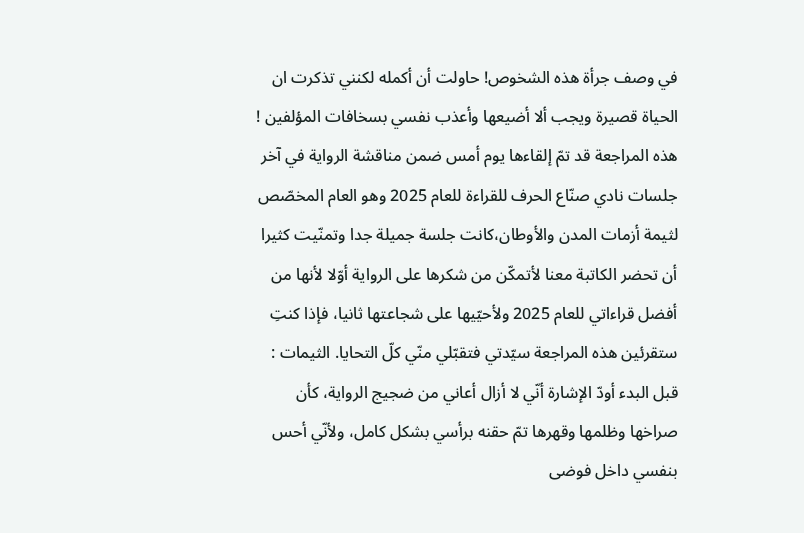في وصف جرأة هذه الشخوص! حاولت أن أكمله لكنني تذكرت ان الحياة قصيرة ويجب ألا أضيعها وأعذب نفسي بسخافات المؤلفين !
هذه المراجعة قد تمّ إلقاءها يوم أمس ضمن مناقشة الرواية في آخر جلسات نادي صنّاع الحرف للقراءة للعام 2025 وهو العام المخصّص لثيمة أزمات المدن والأوطان،كانت جلسة جميلة جدا وتمنّيت كثيرا أن تحضر الكاتبة معنا لأتمكّن من شكرها على الرواية أوّلا لأنها من أفضل قراءاتي للعام 2025 ولأحيّيها على شجاعتها ثانيا، فإذا كنتِ ستقرئين هذه المراجعة سيّدتي فتقبّلي منّي كلّ التحايا. الثيمات : قبل البدء أودّ الإشارة أنّي لا أزال أعاني من ضجيج الرواية، كأن صراخها وظلمها وقهرها تمّ حقنه برأسي بشكل كامل، ولأنّي أحس بنفسي داخل فوضى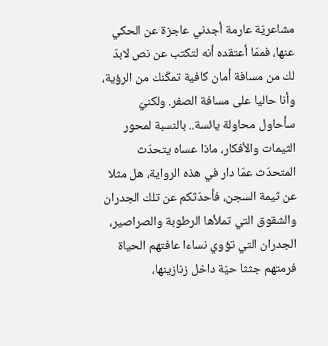مشاعريّة عارمة أجدني عاجزة عن الحكي عنها، فممّا أعتقده أنه لتكتب عن نص لابدّ لك من مسافة أمان كافية تمكّنك من الرؤية، وأنا حاليا على مسافة الصفر. ولكنيّ سأحاول محاولة يائسة.. بالنسبة لمحور الثيمات والأفكار، ماذا عساه يتحدّث المتحدّث عمّا دار في هذه الرواية، هل مثلا عن ثيمة السجن، فأحدّثكم عن تلك الجدران والشقوق التي تملأها الرطوبة والصراصير، الجدران التي تؤوي نساءا عافتهم الحياة فرمتهم جثثا حيّة داخل زنازينها،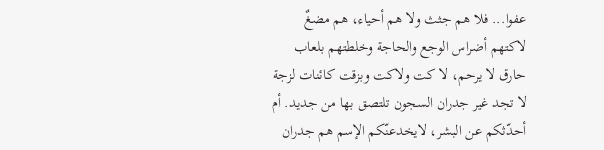عفوا... فلا هم جثث ولا هم أحياء، هم مضغٌ لاكتهم أضراس الوجع والحاجة وخلطتهم بلعاب حارق لا يرحم، لا كت ولاكت وبزقت كائنات لزجة لا تجد غير جدران السجون تلتصق بها من جديد. أم أحدّثكم عن البشر، لايخدعنّكم الإسم هم جدران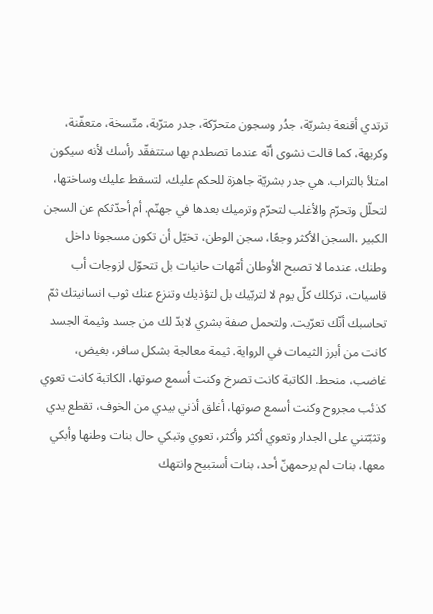ترتدي أقنعة بشريّة، جدُر وسجون متحرّكة، جدر مترّبة، متّسخة، متعفّنة، وكريهة، كما قالت نشوى أنّه عندما تصطدم بها ستتفقّد رأسك لأنه سيكون امتلأ بالتراب. هي جدر بشريّة جاهزة للحكم عليك، لتسقط عليك وساختها، لتحلّل وتحرّم والأغلب لتحرّم وترميك بعدها في جهنّم. أم أحدّثكم عن السجن الكبير ،السجن الأكثر وجعًا، سجن الوطن، تخيّل أن تكون مسجونا داخل وطنك، عندما لا تصبح الأوطان أمّهات حانيات بل تتحوّل لزوجات أب قاسيات، تركلك كلّ يوم لا لتربّيك بل لتؤذيك وتنزع عنك ثوب انسانيتك ثمّ تحاسبك أنّك تعرّيت. ولتحمل صفة بشري لابدّ لك من جسد وثيمة الجسد كانت من أبرز الثيمات في الرواية. ثيمة معالجة بشكل سافر، بغيض، غاضب، منحط. الكاتبة كانت تصرخ وكنت أسمع صوتها، الكاتبة كانت تعوي كذئب مجروح وكنت أسمع صوتها، أغلق أذني بيدي من الخوف، تقطع يدي وتثبّتني على الجدار وتعوي أكثر وأكثر، تعوي وتبكي حال بنات وطنها وأبكي معها، بنات لم يرحمهنّ أحد، بنات أستبيح وانتهك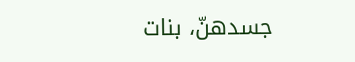جسدهنّ، بنات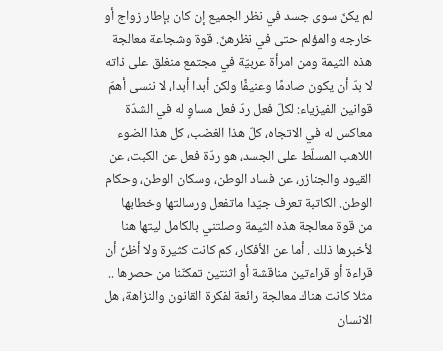لم يكنّ سوى جسد في نظر الجميع إن كان بإطار زواج أو خارجه والمؤلم حتى في نظرهنّ. قوة وشجاعة معالجة هذه الثيمة ومن امرأة عربيّة في مجتمع منغلق على ذاته لا بدّ أن يكون صادمًا وعنيفًا ولكن أبدا أبدا، لا ننسى أهمّ قوانين الفيزياء: لكلّ فعل ردّ فعل مساوٍ له في الشدّة معاكس له في الاتجاه، كلّ هذا الغضب، كل هذا الضوء اللاهب المسلّط على الجسد، هو ردّة فعل عن الكبت، عن القيود والجنازر، عن فساد الوطن، وسكان الوطن، وحكام الوطن. الكاتبة تعرف جيّدا ماتفعل ورسالتها وخطابها من قوة معالجة هذه الثيمة وصلتني بالكامل ليتها هنا لأخبرها ذلك . أما عن الأفكار، كم كانت كثيرة ولا أظنّ أن قراءة أو قراءتين مناقشة أو اثنتين تمكنّنا من حصرها .. مثلا كانت هناك معالجة رائعة لفكرة القانون والنزاهة، هل الانسان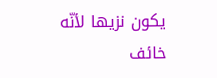يكون نزيها لأنّه خائف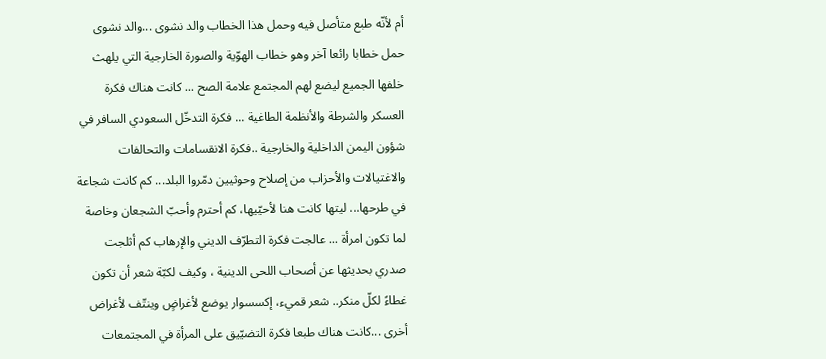أم لأنّه طبع متأصل فيه وحمل هذا الخطاب والد نشوى ...والد نشوى حمل خطابا رائعا آخر وهو خطاب الهوّية والصورة الخارجية التي يلهث خلفها الجميع ليضع لهم المجتمع علامة الصح ... كانت هناك فكرة العسكر والشرطة والأنظمة الطاغية ... فكرة التدخّل السعودي السافر في شؤون اليمن الداخلية والخارجية ..فكرة الانقسامات والتحالفات والاغتيالات والأحزاب من إصلاح وحوثيين دمّروا البلد... كم كانت شجاعة في طرحها... ليتها كانت هنا لأحيّيها، كم أحترم وأحبّ الشجعان وخاصة لما تكون امرأة ... عالجت فكرة التطرّف الديني والإرهاب كم أثلجت صدري بحديثها عن أصحاب اللحى الدينية ، وكيف لكبّة شعر أن تكون غطاءً لكلّ منكر.. شعر قميء، إكسسوار يوضع لأغراضٍ وينتّف لأغراض أخرى ...كانت هناك طبعا فكرة التضيّيق على المرأة في المجتمعات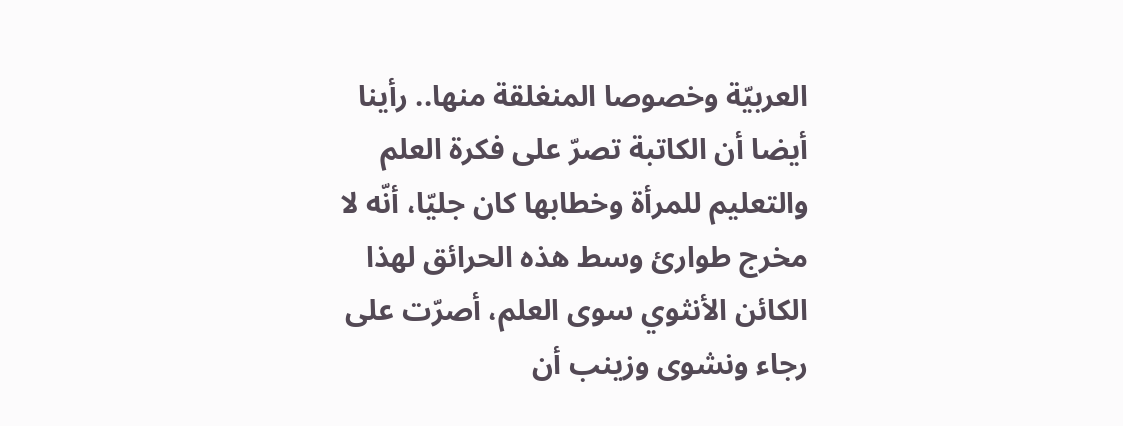العربيّة وخصوصا المنغلقة منها.. رأينا أيضا أن الكاتبة تصرّ على فكرة العلم والتعليم للمرأة وخطابها كان جليّا، أنّه لا مخرج طوارئ وسط هذه الحرائق لهذا الكائن الأنثوي سوى العلم، أصرّت على رجاء ونشوى وزينب أن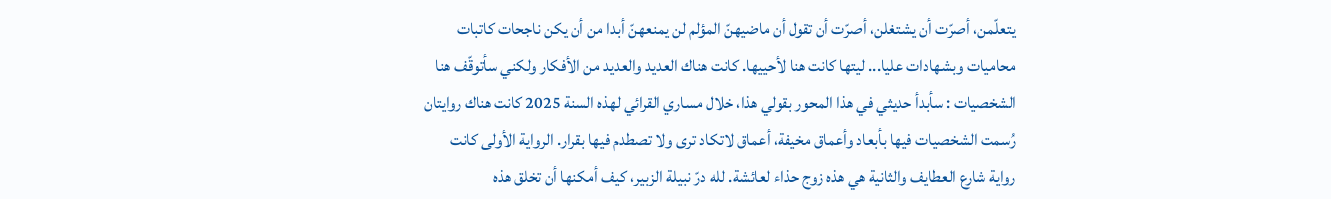يتعلّمن، أصرّت أن يشتغلن، أصرّت أن تقول أن ماضيهنّ المؤلم لن يمنعهنّ أبدا من أن يكن ناجحات كاتبات محاميات وبشهادات عليا... ليتها كانت هنا لأحييها. كانت هناك العديد والعديد من الأفكار ولكني سأتوقّف هنا الشخصيات : سأبدأ حديثي في هذا المحور بقولي هذا، خلال مساري القرائي لهذه السنة 2025 كانت هناك روايتان رُسمت الشخصيات فيها بأبعاد وأعماق مخيفة، أعماق لاتكاد ترى ولا تصطدم فيها بقرار. الرواية الأولى كانت رواية شارع العطايف والثانية هي هذه زوج حذاء لعائشة. لله درّ نبيلة الزبير، كيف أمكنها أن تخلق هذه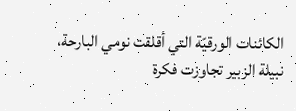الكائنات الورقيّة التي أقلقت نومي البارحة، نبيلة الزبير تجاوزت فكرة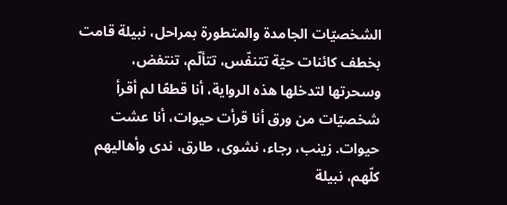الشخصيّات الجامدة والمتطورة بمراحل، نبيلة قامت بخطف كائنات حيّة تتنفّس، تتألّم، تنتفض، وسحرتها لتدخلها هذه الرواية، أنا قطعًا لم أقرأ شخصيّات من ورق أنا قرأت حيوات، أنا عشت حيوات. زينب، رجاء، نشوى، طارق، ندى وأهاليهم كلّهم، نبيلة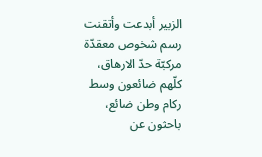الزبير أبدعت وأتقنت رسم شخوص معقدّة مركبّة حدّ الارهاق، كلّهم ضائعون وسط ركام وطن ضائع، باحثون عن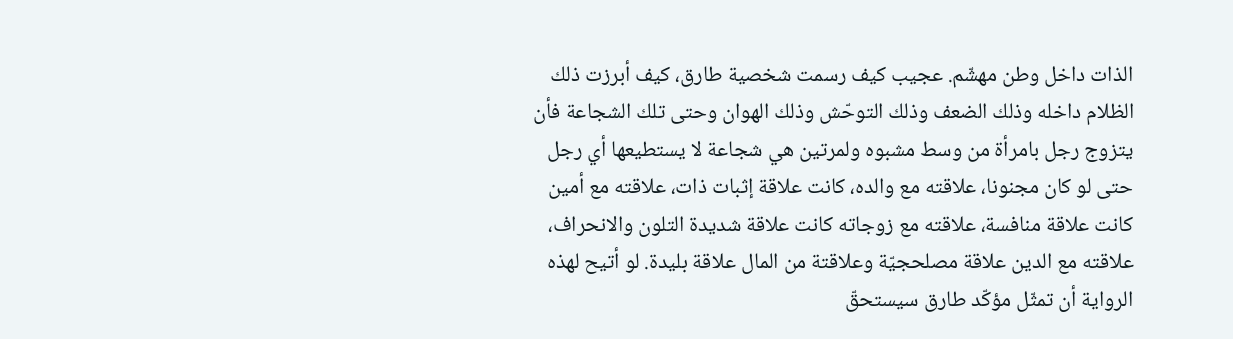الذات داخل وطن مهشّم. عجيب كيف رسمت شخصية طارق، كيف أبرزت ذلك الظلام داخله وذلك الضعف وذلك التوحّش وذلك الهوان وحتى تلك الشجاعة فأن يتزوج رجل بامرأة من وسط مشبوه ولمرتين هي شجاعة لا يستطيعها أي رجل حتى لو كان مجنونا، علاقته مع والده، كانت علاقة إثبات ذات، علاقته مع أمين كانت علاقة منافسة، علاقته مع زوجاته كانت علاقة شديدة التلون والانحراف، علاقته مع الدين علاقة مصلحجيّة وعلاقتة من المال علاقة بليدة. لو أتيح لهذه الرواية أن تمثّل مؤكّد طارق سيستحقّ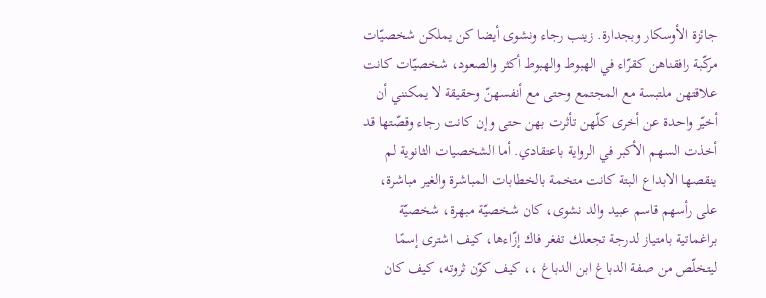جائزة الأوسكار وبجدارة. زينب رجاء ونشوى أيضا كن يملكن شخصيّات مركّبة رافقناهن كقرّاء في الهبوط والهبوط أكثر والصعود، شخصيّات كانت علاقتهن ملتبسة مع المجتمع وحتى مع أنفسهنّ وحقيقة لا يمكنني أن أخيّر واحدة عن أخرى كلّهن تأثرت بهن حتى وإن كانت رجاء وقصّتها قد أخذت السهم الأكبر في الرواية باعتقادي. أما الشخصيات الثانوية لم ينقصها الابداع البتة كانت متخمة بالخطابات المباشرة والغير مباشرة، على رأسهم قاسم عبيد والد نشوى، كان شخصيّة مبهرة، شخصيّة براغماتية بامتياز لدرجة تجعلك تفغر فاك إزّاءها، كيف اشترى إسمًا ليتخلّص من صفة الدباغ ابن الدباغ ،، كيف كوّن ثروته، كيف كان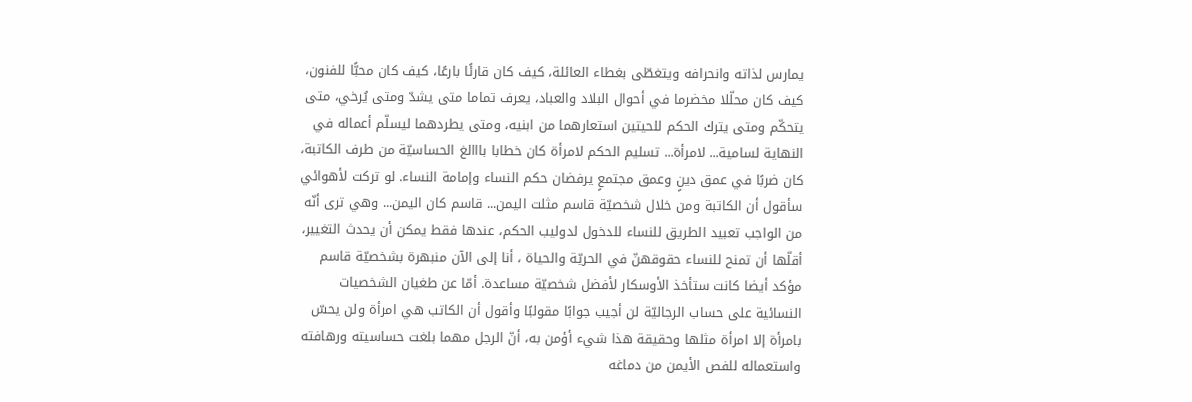يمارس لذاته وانحرافه ويتغطّى بغطاء العائلة، كيف كان قارئًا بارعًا، كيف كان محبًّا للفنون، كيف كان محلّلا مخضرما في أحوال البلاد والعباد، يعرف تماما متى يشدّ ومتى يُرخي، متى يتحكّم ومتى يترك الحكم للحيتين استعارهما من ابنيه، ومتى يطردهما ليسلّم أعماله في النهاية لسامية... لامرأة... تسليم الحكم لامرأة كان خطابا بااالغ الحساسيّة من طرف الكاتبة، كان ضربًا في عمق دينٍ وعمق مجتمعٍ يرفضان حكم النساء وإمامة النساء. لو تركت لأهوائي سأقول أن الكاتبة ومن خلال شخصيّة قاسم مثلت اليمن... قاسم كان اليمن... وهي ترى أنّه من الواجب تعبيد الطريق للنساء للدخول لدوليب الحكم، عندها فقط يمكن أن يحدث التغيير، أقلّها أن تمنح للنساء حقوقهنّ في الحريّة والحياة ، أنا إلى الآن منبهرة بشخصيّة قاسم مؤكد أيضا كانت ستأخذ الأوسكار لأفضل شخصيّة مساعدة. أمّا عن طغيان الشخصيات النسائية على حساب الرجاليّة لن أجيب جوابًا مقولبًا وأقول أن الكاتب هي امرأة ولن يحسّ بامرأة إلا امرأة مثلها وحقيقة هذا شيء أؤمن به، أنّ الرجل مهما بلغت حساسيته ورهافته واستعماله للفص الأيمن من دماغه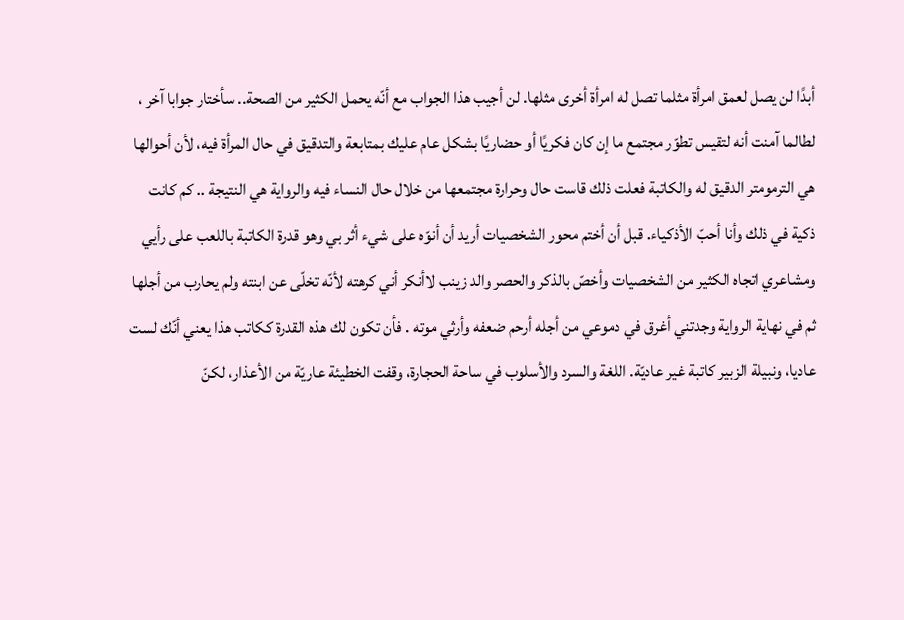أبدًا لن يصل لعمق امرأة مثلما تصل له امرأة أخرى مثلها. لن أجيب هذا الجواب مع أنّه يحمل الكثير من الصحة.. سأختار جوابا آخر ، لطالما آمنت أنه لتقيس تطوّر مجتمع ما إن كان فكريًا أو حضاريًا بشكل عام عليك بمتابعة والتدقيق في حال المرأة فيه، لأن أحوالها هي الترمومتر الدقيق له والكاتبة فعلت ذلك قاست حال وحرارة مجتمعها من خلال حال النساء فيه والرواية هي النتيجة .. كم كانت ذكية في ذلك وأنا أحبّ الأذكياء. قبل أن أختم محور الشخصيات أريد أن أنوّه على شيء أثر بي وهو قدرة الكاتبة باللعب على رأيي ومشاعري اتجاه الكثير من الشخصيات وأخصّ بالذكر والحصر والد زينب لاأنكر أني كرهته لأنّه تخلّى عن ابنته ولم يحارب من أجلها ثم في نهاية الرواية وجدتني أغرق في دموعي من أجله أرحم ضعفه وأرثي موته . فأن تكون لك هذه القدرة ككاتب هذا يعني أنّك لست عاديا، ونبيلة الزبير كاتبة غير عاديّة. اللغة والسرد والأسلوب في ساحة الحجارة، وقفت الخطيئة عاريّة من الأعذار، لكنّ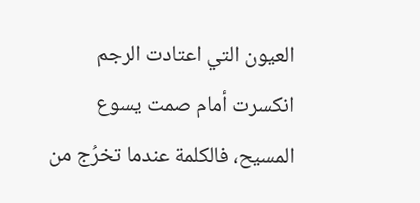العيون التي اعتادت الرجم انكسرت أمام صمت يسوع المسيح، فالكلمة عندما تخرُج من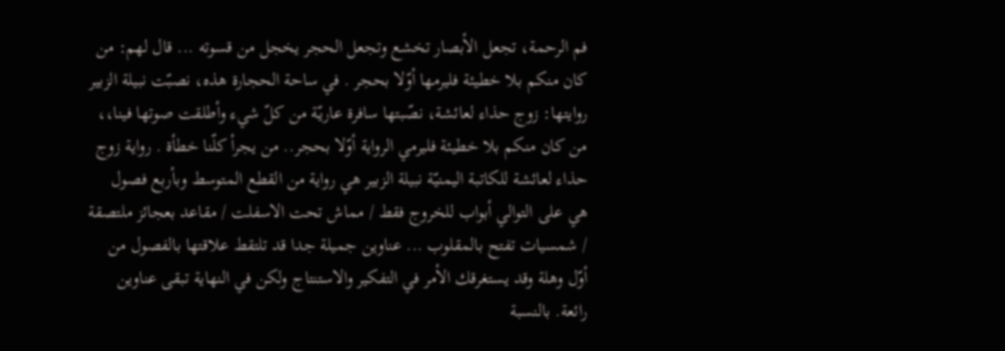فم الرحمة، تجعل الأبصار تخشع وتجعل الحجر يخجل من قسوته ... قال لهم: من كان منكم بلا خطيئة فليرمها أوّلا بحجر . في ساحة الحجارة هذه، نصبّت نبيلة الزبير روايتها: زوج حذاء لعائشة، نصّبتها سافرة عاريّة من كلّ شيء وأطلقت صوتها فينا،، من كان منكم بلا خطيئة فليرمي الرواية أوّلا بحجر.. من يجرأ كلّنا خطأة . رواية زوج حذاء لعائشة للكاتبة اليمنيّة نبيلة الزبير هي رواية من القطع المتوسط وبأربع فصول هي على التوالي أبواب للخروج فقط / مماش تحت الاسفلت / مقاعد بعجائز ملتصقة / شمسيات تفتح بالمقلوب ... عناوين جميلة جدا قد تلتقط علاقتها بالفصول من أوّل وهلة وقد يستغرقك الأمر في التفكير والاستنتاج ولكن في النهاية تبقى عناوين رائعة. بالنسبة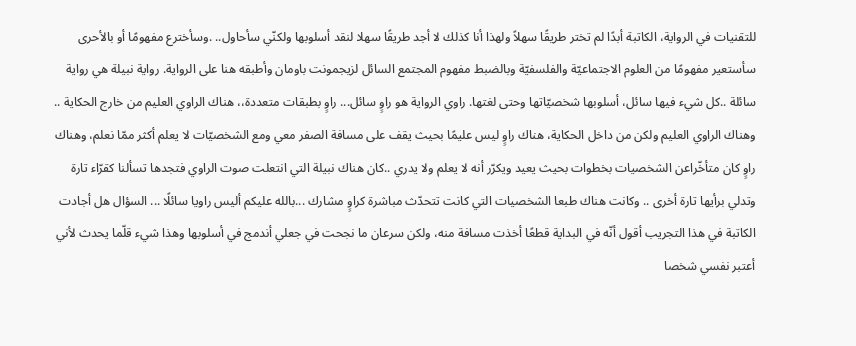للتقنيات في الرواية، الكاتبة أبدًا لم تختر طريقًا سهلاً ولهذا أنا كذلك لا أجد طريقًا سهلا لنقد أسلوبها ولكنّي سأحاول.. .وسأخترع مفهومًا أو بالأحرى سأستعير مفهومًا من العلوم الاجتماعيّة والفلسفيّة وبالضبط مفهوم المجتمع السائل لزيجمونت باومان وأطبقه هنا على الرواية. رواية نبيلة هي رواية سائلة ..كل شيء فيها سائل، أسلوبها شخصيّاتها وحتى لغتها. راوي الرواية هو راوٍ سائل... راوٍ بطبقات متعددة،، هناك الراوي العليم من خارج الحكاية .. وهناك الراوي العليم ولكن من داخل الحكاية، هناك راوٍ ليس عليمًا بحيث يقف على مسافة الصفر معي ومع الشخصيّات لا يعلم أكثر ممّا نعلم، وهناك راوٍ كان متأخّراعن الشخصيات بخطوات بحيث يعيد ويكرّر أنه لا يعلم ولا يدري ..كان هناك نبيلة التي انتعلت صوت الراوي فتجدها تسألنا كقرّاء تارة وتدلي برأيها تارة أخرى .. وكانت هناك طبعا الشخصيات التي كانت تتحدّث مباشرة كراوٍ مشارك ...بالله عليكم أليس راويا سائلًا ... السؤال هل أجادت الكاتبة في هذا التجريب أقول أنّه في البداية قطعًا أخذت مسافة منه، ولكن سرعان ما نجحت في جعلي أندمج في أسلوبها وهذا شيء قلّما يحدث لأني أعتبر نفسي شخصا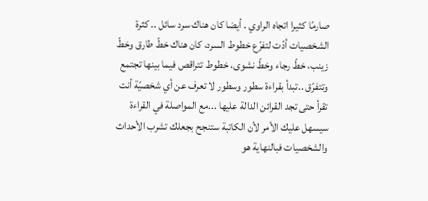صارمًا كثيرا اتجاه الراوي . أيضا كان هناك سرد سائل .. كثرة الشخصيات أدّت لتفرّع خطوط السرد، كان هناك خطّ طارق وخطّ زينب، خطّ رجاء وخطّ نشوى، خطوط تتراقص فيما بينها تجتمع وتتفرّق ..تبدأ بقراءة سطور وسطور لا تعرف عن أي شخصيّة أنت تقرأ حتى تجد القرائن الدالة عليها ...مع المواصلة في القراءة سيسهل عليك الأمر لأن الكاتبة ستنجح بجعلك تشرب الأحداث والشخصيات فبالنهاية هو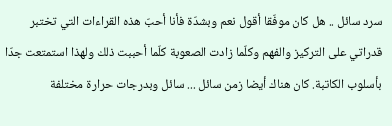سرد سائل .. هل كان موفّقا أقول نعم وبشدّة فأنا أحبّ هذه القراءات التي تختبر قدراتي على التركيز والفهم وكلّما زادت الصعوبة كلّما أحببت ذلك ولهذا استمتعت جدّا بأسلوب الكاتبة. كان هناك أيضا زمن سائل ... سائل وبدرجات حرارة مختلفة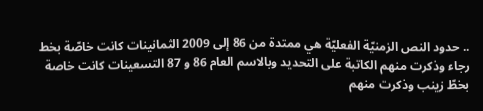.. حدود النص الزمنيّة الفعليّة هي ممتدة من 86 إلى 2009 الثمانينات كانت خاصّة بخط رجاء وذكرت منهم الكاتبة على التحديد وبالاسم العام 86 و 87 التسعينات كانت خاصة بخطّ زينب وذكرت منهم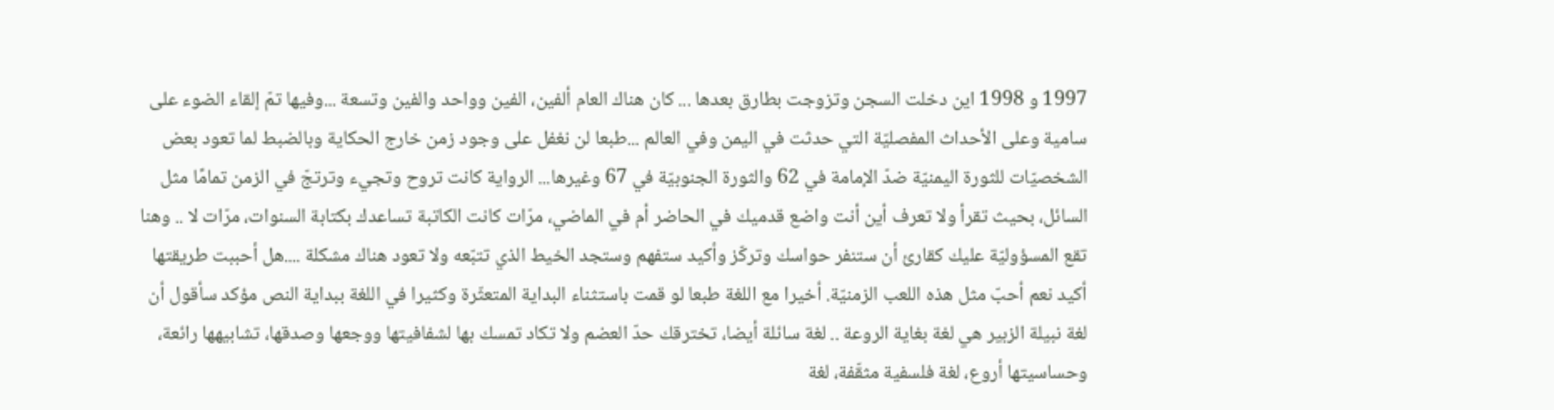1997 و 1998 اين دخلت السجن وتزوجت بطارق بعدها ... كان هناك العام ألفين، الفين وواحد والفين وتسعة ...وفيها تمّ إلقاء الضوء على سامية وعلى الأحداث المفصليّة التي حدثت في اليمن وفي العالم ...طبعا لن نغفل على وجود زمن خارج الحكاية وبالضبط لما تعود بعض الشخصيّات للثورة اليمنيّة ضدّ الإمامة في 62 والثورة الجنوبيّة في 67 وغيرها... الرواية كانت تروح وتجيء وترتجّ في الزمن تمامًا مثل السائل، بحيث تقرأ ولا تعرف أين أنت واضع قدميك في الحاضر أم في الماضي، مرّات كانت الكاتبة تساعدك بكتابة السنوات، مرّات لا .. وهنا تقع المسؤوليّة عليك كقارئ أن ستنفر حواسك وتركّز وأكيد ستفهم وستجد الخيط الذي تتبّعه ولا تعود هناك مشكلة ....هل أحببت طريقتها أكيد نعم أحبّ مثل هذه اللعب الزمنيّة. أخيرا مع اللغة طبعا لو قمت باستثناء البداية المتعثّرة وكثيرا في اللغة ببداية النص مؤكد سأقول أن لغة نبيلة الزبير هي لغة بغاية الروعة .. لغة سائلة أيضا، تخترقك حدّ العضم ولا تكاد تمسك بها لشفافيتها ووجعها وصدقها، تشابيهها رائعة، وحساسيتها أروع، لغة فلسفية مثقّفة، لغة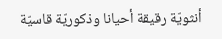أنثويّة رقيقة أحيانا وذكوريّة قاسيّة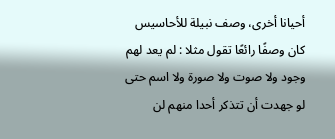أحيانا أخرى، وصف نبيلة للأحاسيس كان وصفًا رائعًا تقول مثلا : لم يعد لهم وجود ولا صوت ولا صورة ولا اسم حتى لو جهدت أن تتذكر أحدا منهم لن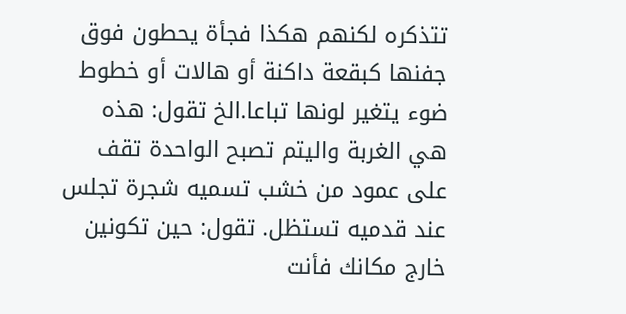تتذكره لكنهم هكذا فجأة يحطون فوق جفنها كبقعة داكنة أو هالات أو خطوط ضوء يتغير لونها تباعا.الخ تقول: هذه هي الغربة واليتم تصبح الواحدة تقف على عمود من خشب تسميه شجرة تجلس عند قدميه تستظل. تقول: حين تكونين خارج مكانك فأنت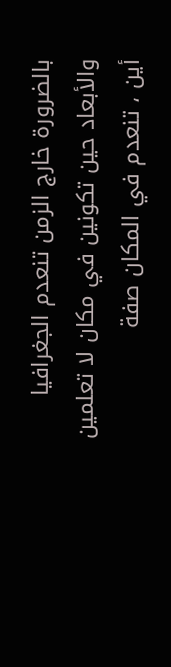بالضرورة خارج الزمن تنعدم الجغرافيا والأبعاد حين تكونين في مكان لا تعلمين أين ، تنعدم في المكان صفة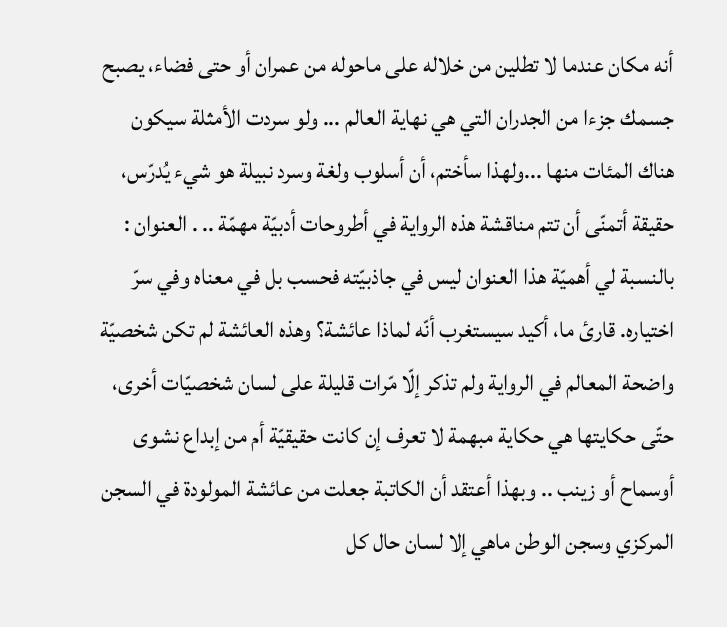أنه مكان عندما لا تطلين من خلاله على ماحوله من عمران أو حتى فضاء، يصبح جسمك جزءا من الجدران التي هي نهاية العالم ... ولو سردت الأمثلة سيكون هناك المئات منها ...ولهذا سأختم، أن أسلوب ولغة وسرد نبيلة هو شيء يُدرّس، حقيقة أتمنّى أن تتم مناقشة هذه الرواية في أطروحات أدبيّة مهمّة .. . العنوان : بالنسبة لي أهميّة هذا العنوان ليس في جاذبيّته فحسب بل في معناه وفي سرّ اختياره. قارئ ما، أكيد سيستغرب أنّه لماذا عائشة؟ وهذه العائشة لم تكن شخصيّة واضحة المعالم في الرواية ولم تذكر إلّا مّرات قليلة على لسان شخصيّات أخرى، حتّى حكايتها هي حكاية مبهمة لا تعرف إن كانت حقيقيّة أم من إبداع نشوى أوسماح أو زينب .. وبهذا أعتقد أن الكاتبة جعلت من عائشة المولودة في السجن المركزي وسجن الوطن ماهي إلا لسان حال كل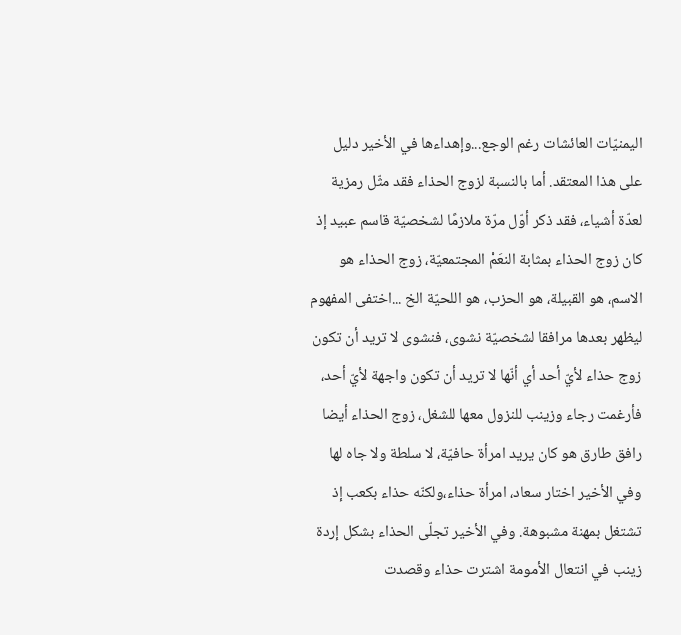اليمنيّات العائشات رغم الوجع...وإهداءها في الأخير دليل على هذا المعتقد. أما بالنسبة لزوج الحذاء فقد مثّل رمزية لعدّة أشياء، فقد ذكر أوّل مرّة ملازمًا لشخصيّة قاسم عبيد إذ كان زوج الحذاء بمثابة النعَمْ المجتمعيّة، زوج الحذاء هو الاسم، هو القبيلة، هو الحزب، هو اللحيّة الخ ...اختفى المفهوم ليظهر بعدها مرافقا لشخصيّة نشوى، فنشوى لا تريد أن تكون زوج حذاء لأيّ أحد أي أنّها لا تريد أن تكون واجهة لأيّ أحد، فأرغمت رجاء وزينب للنزول معها للشغل، زوج الحذاء أيضا رافق طارق هو كان يريد امرأة حافيّة، لا سلطة ولا جاه لها وفي الأخير اختار سعاد، امرأة حذاء،ولكنّه حذاء بكعب إذ تشتغل بمهنة مشبوهة. وفي الأخير تجلّى الحذاء بشكل إردة زينب في انتعال الأمومة اشترت حذاء وقصدت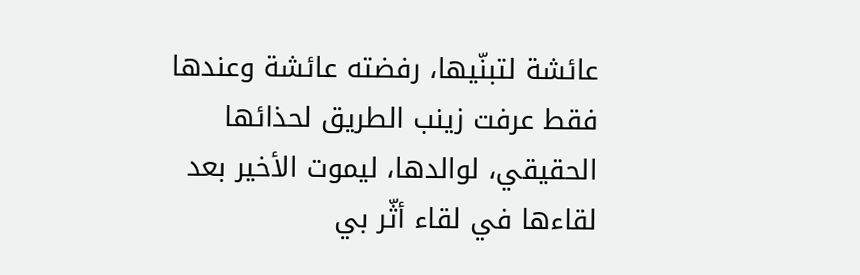عائشة لتبنّيها، رفضته عائشة وعندها فقط عرفت زينب الطريق لحذائها الحقيقي، لوالدها، ليموت الأخير بعد لقاءها في لقاء أثّر بي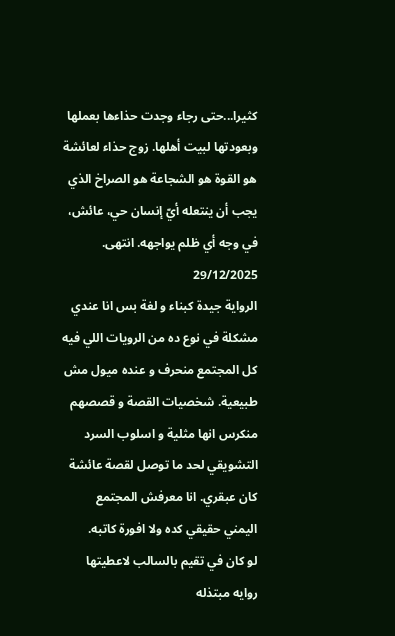كثيرا...حتى رجاء وجدت حذاءها بعملها وبعودتها لبيت أهلها. زوج حذاء لعائشة هو القوة هو الشجاعة هو الصراخ الذي يجب أن ينتعله أيّ إنسان حي، عائش، في وجه أي ظلم يواجهه. انتهى. 29/12/2025
الرواية جيدة كبناء و لغة بس انا عندي مشكلة في نوع ده من الرويات اللي فيه كل المجتمع منحرف و عنده ميول مش طبيعية. شخصيات القصة و قصصهم منكرس انها مثلية و اسلوب السرد التشويقي لحد ما توصل لقصة عائشة كان عبقري. انا معرفش المجتمع اليمني حقيقي كده ولا افورة كاتبه.
لو كان في تقيم بالسالب لاعطيتها روايه مبتذله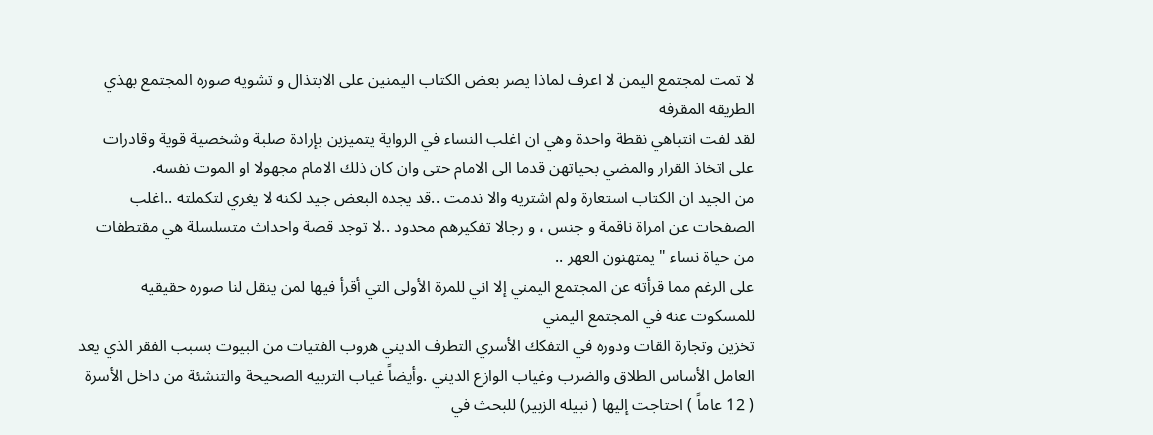لا تمت لمجتمع اليمن لا اعرف لماذا يصر بعض الكتاب اليمنين على الابتذال و تشويه صوره المجتمع بهذي الطريقه المقرفه
لقد لفت انتباهي نقطة واحدة وهي ان اغلب النساء في الرواية يتميزين بإرادة صلبة وشخصية قوية وقادرات على اتخاذ القرار والمضي بحياتهن قدما الى الامام حتى وان كان ذلك الامام مجهولا او الموت نفسه.
من الجيد ان الكتاب استعارة ولم اشتريه والا ندمت ..قد يجده البعض جيد لكنه لا يغري لتكملته ..اغلب الصفحات عن امراة ناقمة و جنس ، و رجالا تفكيرهم محدود ..لا توجد قصة واحداث متسلسلة هي مقتطفات من حياة نساء " يمتهنون العهر ..
على الرغم مما قرأته عن المجتمع اليمني إلا اني للمرة الأولى التي أقرأ فيها لمن ينقل لنا صوره حقيقيه للمسكوت عنه في المجتمع اليمني
تخزين وتجارة القات ودوره في التفكك الأسري التطرف الديني هروب الفتيات من البيوت بسبب الفقر الذي يعد العامل الأساس الطلاق والضرب وغياب الوازع الديني .وأيضاً غياب التربيه الصحيحة والتنشئة من داخل الأسرة
( 12 عاماً ) احتاجت إليها ( نبيله الزبير) للبحث في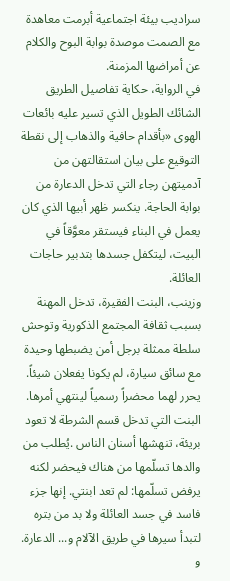سراديب بيئة اجتماعية أبرمت معاهدة مع الصمت موصدة بوابة البوح والكلام عن أمراضها المزمنة.
في الرواية، حكاية تفاصيل الطريق الشائك الطويل الذي تسير عليه بائعات الهوى «بأقدام حافية والذهاب إلى نقطة التوقيع على بيان استقالتهن من آدميتهن رجاء التي تدخل الدعارة من بوابة الحاجة. ينكسر ظهر أبيها الذي كان يعمل في البناء فيستقر معوَّقاً في البيت، ليتكفل جسدها بتدبير حاجات العائلة.
وزينب، البنت الفقيرة، تدخل المهنة بسبب ثقافة المجتمع الذكورية وتوحش سلطة ممثلة برجل أمن يضبطها وحيدة مع سائق سيارة، لم يكونا يفعلان شيئاً. يحرر لهما محضراً رسمياً لينتهي أمرها. البنت التي تدخل قسم الشرطة لا تعود بريئة، تنهشها أسنان الناس .يُطلب من والدها تسلّمها من هناك فيحضر لكنه يرفض تسلّمها: لم تعد ابنتي. إنها جزء فاسد في جسد العائلة ولا بد من بتره لتبدأ سيرها في طريق الآلام و... الدعارة.
و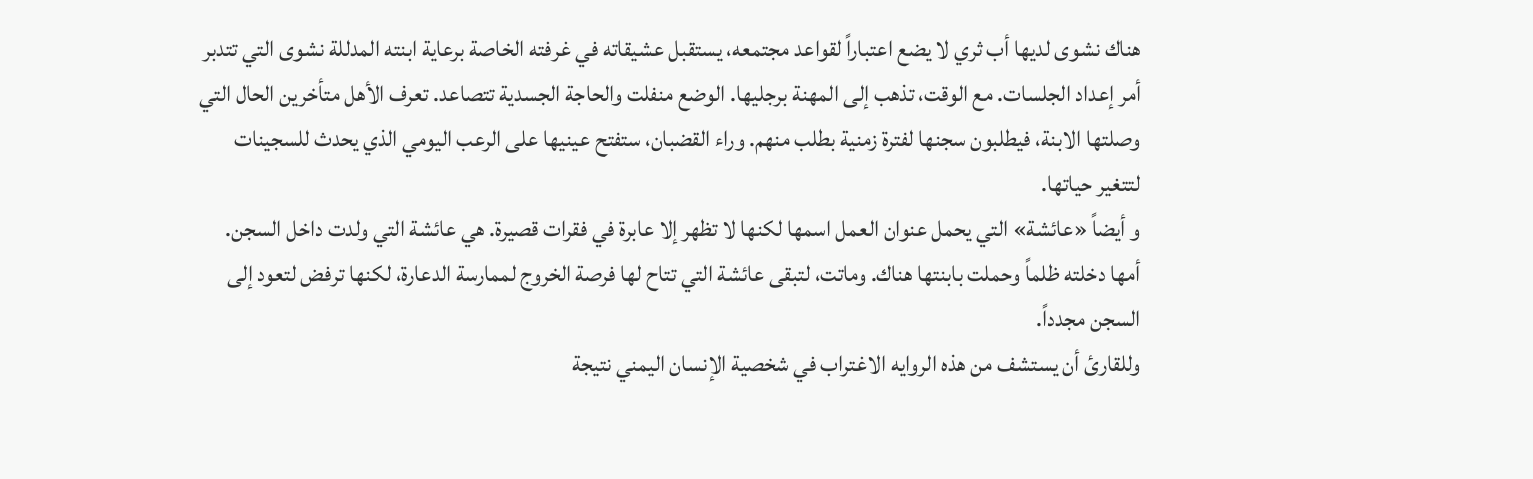هناك نشوى لديها أب ثري لا يضع اعتباراً لقواعد مجتمعه، يستقبل عشيقاته في غرفته الخاصة برعاية ابنته المدللة نشوى التي تتدبر أمر إعداد الجلسات. مع الوقت، تذهب إلى المهنة برجليها. الوضع منفلت والحاجة الجسدية تتصاعد. تعرف الأهل متأخرين الحال التي وصلتها الابنة، فيطلبون سجنها لفترة زمنية بطلب منهم. وراء القضبان، ستفتح عينيها على الرعب اليومي الذي يحدث للسجينات لتتغير حياتها.
و أيضاً «عائشة» التي يحمل عنوان العمل اسمها لكنها لا تظهر إلا عابرة في فقرات قصيرة. هي عائشة التي ولدت داخل السجن. أمها دخلته ظلماً وحملت بابنتها هناك. وماتت، لتبقى عائشة التي تتاح لها فرصة الخروج لممارسة الدعارة، لكنها ترفض لتعود إلى السجن مجدداً.
وللقارئ أن يستشف من هذه الروايه الاغتراب في شخصية الإنسان اليمني نتيجة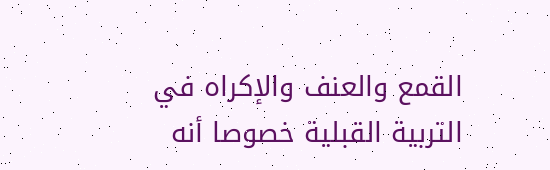القمع والعنف والإكراه في التربية القبلية خصوصا أنه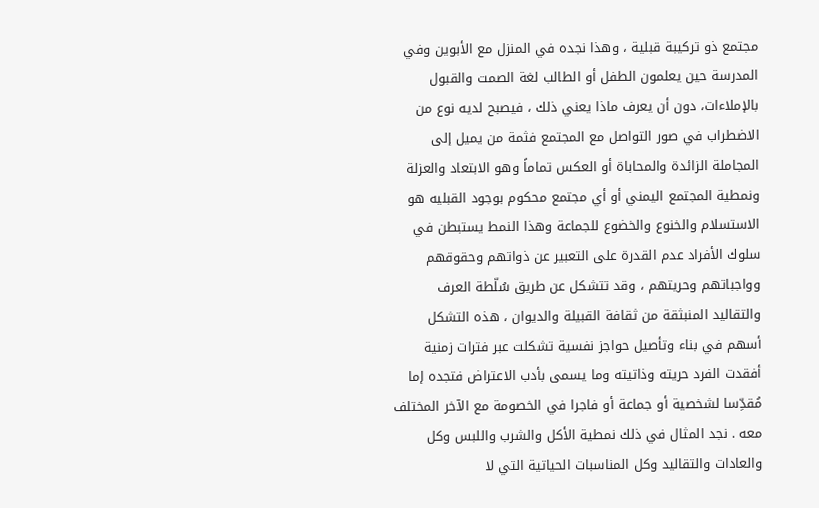مجتمع ذو تركيبة قبلية ، وهذا نجده في المنزل مع الأبوين وفي المدرسة حين يعلمون الطفل أو الطالب لغة الصمت والقبول بالإملاءات، دون أن يعرف ماذا يعني ذلك ، فيصبح لديه نوع من الاضطراب في صور التواصل مع المجتمع فثمة من يميل إلى المجاملة الزائدة والمحاباة أو العكس تماماً وهو الابتعاد والعزلة ونمطية المجتمع اليمني أو أي مجتمع محكوم بوجود القبليه هو الاستسلام والخنوع والخضوع للجماعة وهذا النمط يستبطن في سلوك الأفراد عدم القدرة على التعبير عن ذواتهم وحقوقهم وواجباتهم وحريتهم ، وقد تتشكل عن طريق سُلّطة العرف والتقاليد المنبثقة من ثقافة القبيلة والديوان ، هذه التشكل أسهم في بناء وتأصيل حواجز نفسية تشكلت عبر فترات زمنية أفقدت الفرد حريته وذاتيته وما يسمى بأدب الاعتراض فتجده إما مُقدِّسا لشخصية أو جماعة أو فاجرا في الخصومة مع الآخر المختلف معه . نجد المثال في ذلك نمطية الأكل والشرب واللبس وكل والعادات والتقاليد وكل المناسبات الحياتية التي لا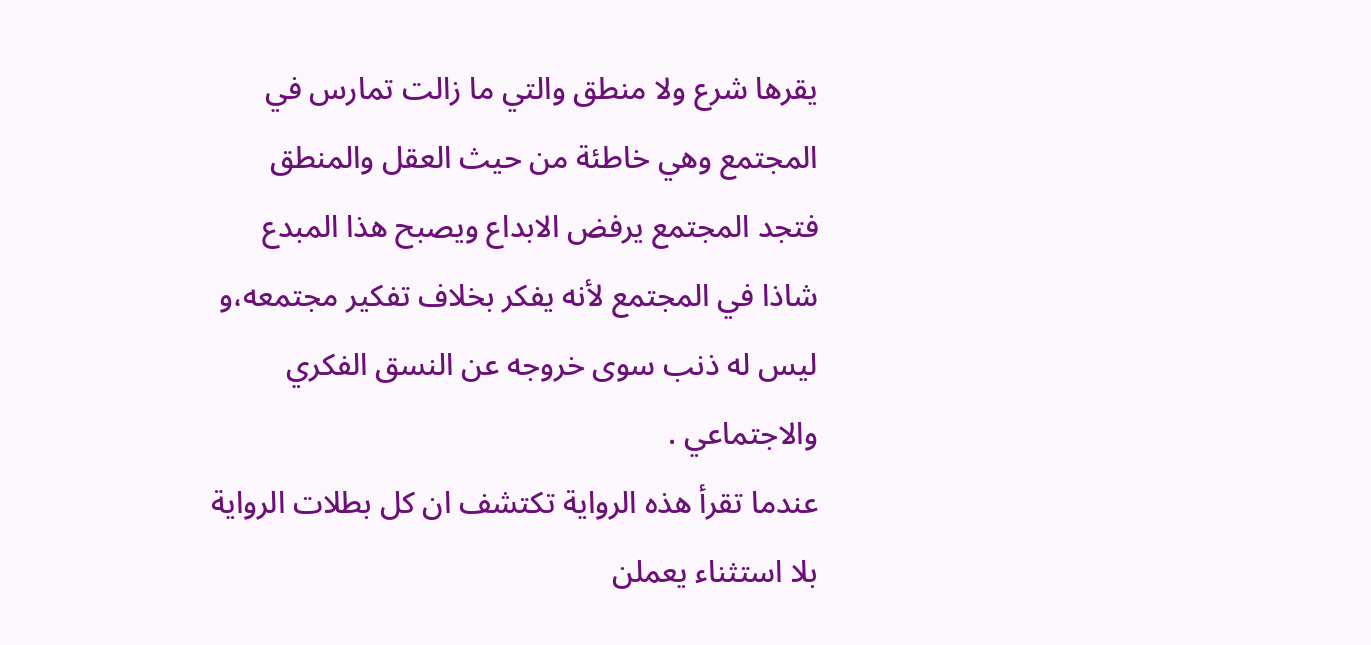يقرها شرع ولا منطق والتي ما زالت تمارس في المجتمع وهي خاطئة من حيث العقل والمنطق فتجد المجتمع يرفض الابداع ويصبح هذا المبدع شاذا في المجتمع لأنه يفكر بخلاف تفكير مجتمعه،و ليس له ذنب سوى خروجه عن النسق الفكري والاجتماعي .
عندما تقرأ هذه الرواية تكتشف ان كل بطلات الرواية بلا استثناء يعملن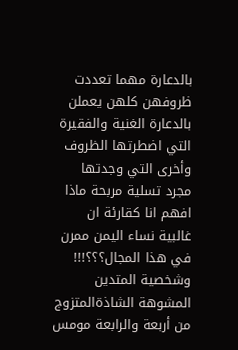بالدعارة مهما تعددت ظروفهن كلهن يعملن بالدعارة الغنية والفقيرة التي اضطرتها الظروف وأخرى التي وجدتها مجرد تسلية مربحة ماذا افهم انا كقارئة ان غالبية نساء اليمن ممرن في هذا المجال؟؟؟!!! وشخصية المتدين المشوهة الشاذةالمتزوج من أربعة والرابعة مومس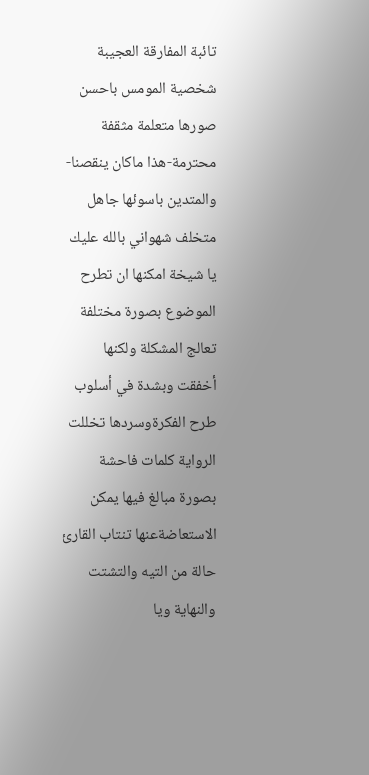تائبة المفارقة العجيبة شخصية المومس باحسن صورها متعلمة مثقفة محترمة-هذا ماكان ينقصنا- والمتدين باسوئها جاهل متخلف شهواني بالله عليك يا شيخة امكنها ان تطرح الموضوع بصورة مختلفة تعالج المشكلة ولكنها أخفقت وبشدة في أسلوب طرح الفكرةوسردها تخللت الرواية كلمات فاحشة بصورة مبالغ فيها يمكن الاستعاضةعنها تنتاب القارئ حالة من التيه والتشتت والنهاية ويا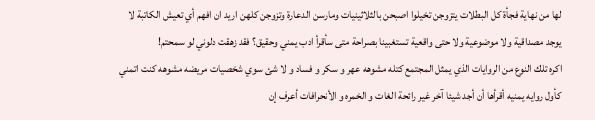لها من نهاية فجأة كل البطلات يتزوجن تخيلوا اصبحن بالثلاثينيات ومارسن الدعارة وتزوجن كلهن اريد ان افهم أي تعيش الكاتبة لا يوجد مصداقية ولا موضوعية ولا حتى واقعية تستغبينا بصراحة متى سأقرأ ادب يمني وحقيق؟ فقد زهقت دلوني لو سمحتم!
اكره تلك النوع من الروايات الذي يمثل المجتمع كتله مشوهه عهر و سكر و فساد و لا شئ سوي شخصيات مريضه مشوهه كنت اتمني كأول روايه يمنيه أقرأها أن أجد شيئا آخر غير رائحة الغات و الخمره و الأنحرافات أعرف إن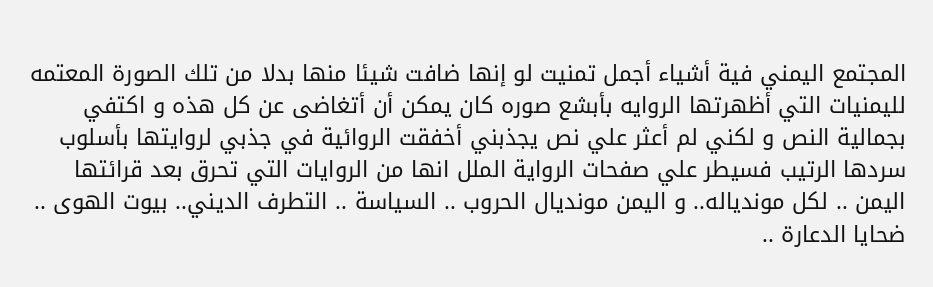المجتمع اليمني فية أشياء أجمل تمنيت لو إنها ضافت شيئا منها بدلا من تلك الصورة المعتمه لليمنيات التي أظهرتها الروايه بأبشع صوره كان يمكن أن أتغاضى عن كل هذه و اكتفي بجمالية النص و لكني لم أعثر علي نص يجذبني أخفقت الروائية في جذبي لروايتها بأسلوب سردها الرتيب فسيطر علي صفحات الرواية الملل انها من الروايات التي تحرق بعد قرائتها
اليمن .. لكل موندياله.. و اليمن مونديال الحروب .. السياسة .. التطرف الديني.. بيوت الهوى .. ضحايا الدعارة ..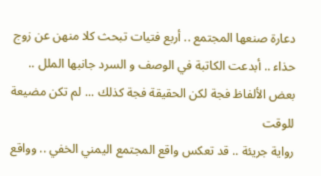دعارة صنعها المجتمع .. أربع فتيات تبحث كلا منهن عن زوج حذاء .. أبدعت الكاتبة في الوصف و السرد جانبها الملل .. بعض الألفاظ فجة لكن الحقيقة فجة كذلك ... لم تكن مضيعة للوقت
رواية جريئة .. قد تعكس واقع المجتمع اليمني الخفي .. وواقع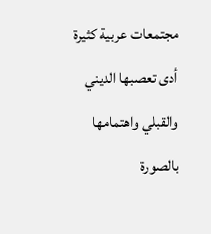مجتمعات عربية كثيرة أدى تعصبها الديني والقبلي واهتمامها بالصورة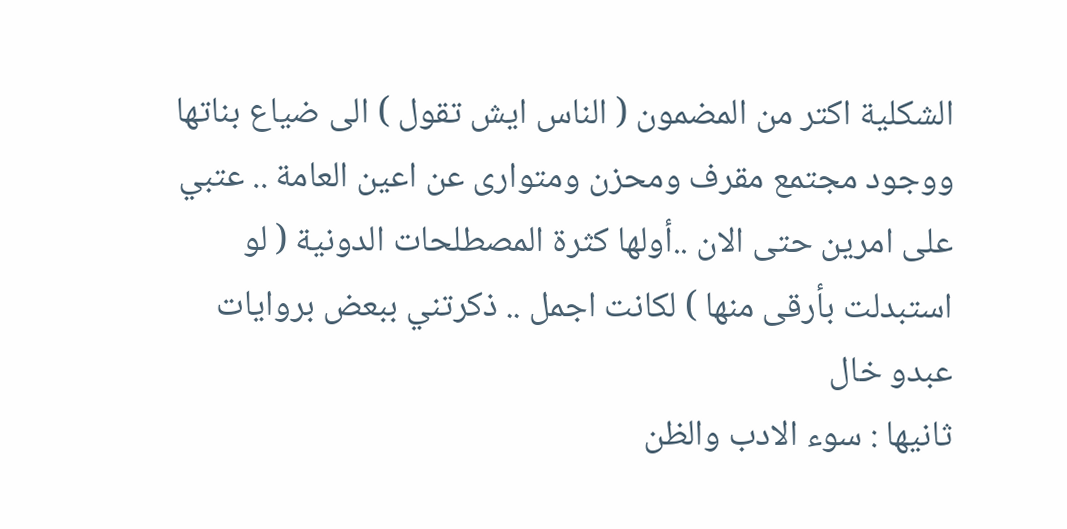الشكلية اكتر من المضمون ( الناس ايش تقول ) الى ضياع بناتها ووجود مجتمع مقرف ومحزن ومتوارى عن اعين العامة .. عتبي على امرين حتى الان ..أولها كثرة المصطلحات الدونية ( لو استبدلت بأرقى منها ) لكانت اجمل .. ذكرتني ببعض بروايات عبدو خال
ثانيها : سوء الادب والظن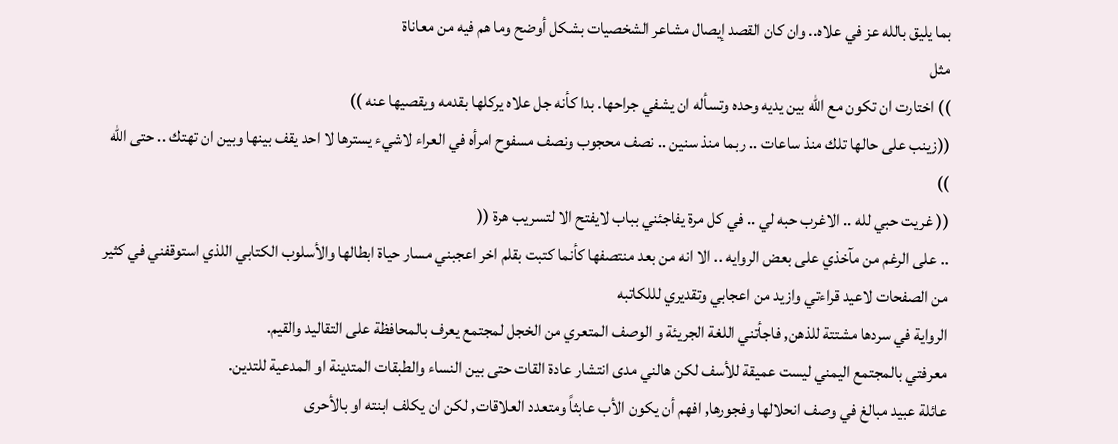بما يليق بالله عز في علاه.. وان كان القصد إيصال مشاعر الشخصيات بشكل أوضح وما هم فيه من معاناة
مثل
)) اختارت ان تكون مع الله بين يديه وحده وتسأله ان يشفي جراحها. بدا كأنه جل علاه يركلها بقدمه ويقصيها عنه ))
((زينب على حالها تلك منذ ساعات .. ربما منذ سنين .. نصف محجوب ونصف مسفوح امرأه في العراء لاشيء يسترها لا احد يقف بينها وبين ان تهتك .. حتى الله ))
(( غريت حبي لله .. الاغرب حبه لي .. في كل مرة يفاجئني بباب لايفتح الا لتسريب هرة ((
.. على الرغم من مآخذي على بعض الروايه .. الا انه من بعد منتصفها كأنما كتبت بقلم اخر اعجبني مسار حياة ابطالها والأسلوب الكتابي اللذي استوقفني في كثير من الصفحات لاعيد قراءتي وازيد من اعجابي وتقديري لللكاتبه
الرواية في سردها مشتتة للذهن, فاجأتني اللغة الجريئة و الوصف المتعري من الخجل لمجتمع يعرف بالمحافظة على التقاليد والقيم.
معرفتي بالمجتمع اليمني ليست عميقة للأسف لكن هالني مدى انتشار عادة القات حتى بين النساء والطبقات المتدينة او المدعية للتدين.
عائلة عبيد مبالغ في وصف انحلالها وفجورها, افهم أن يكون الأب عابثاً ومتعدد العلاقات, لكن ان يكلف ابنته او بالأحرى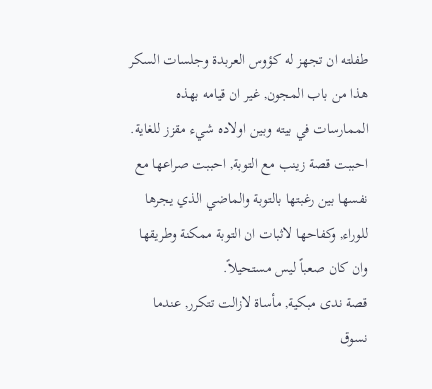طفلته ان تجهز له كؤوس العربدة وجلسات السكر هذا من باب المجون, غير ان قيامه بهذه الممارسات في بيته وبين اولاده شيء مقزز للغاية.
احببت قصة زينب مع التوبة, احببت صراعها مع نفسها بين رغبتها بالتوبة والماضي الذي يجرها للوراء, وكفاحها لاثبات ان التوبة ممكنة وطريقها وان كان صعباً ليس مستحيلاً.
قصة ندى مبكية, مأساة لازالت تتكرر, عندما نسوق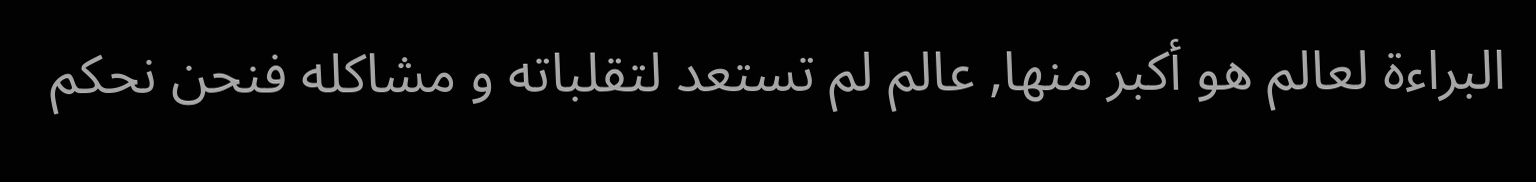البراءة لعالم هو أكبر منها, عالم لم تستعد لتقلباته و مشاكله فنحن نحكم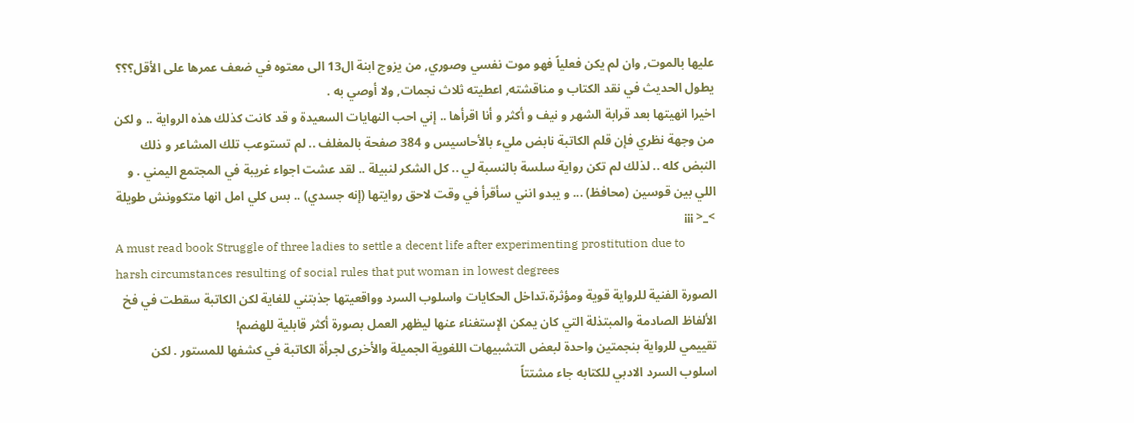عليها بالموت, وان لم يكن فعلياً فهو موت نفسي وصوري, من يزوج ابنة ال13 الى معتوه في ضعف عمرها على الأقل؟؟؟
يطول الحديث في نقد الكتاب و مناقشته, اعطيته ثلاث نجمات, ولا أوصي به .
اخيرا انهيتها بعد قرابة الشهر و نيف و أكثر و أنا اقرأها .. إني احب النهايات السعيدة و قد كانت كذلك هذه الرواية .. و لكن من وجهة نظري فإن قلم الكاتبة نابض مليء بالأحاسيس و 384 صفحة بالمغلف .. لم تستوعب تلك المشاعر و ذلك النبض كله .. لذلك لم تكن رواية سلسة بالنسبة لي .. كل الشكر لنبيلة .. لقد عشت اجواء غريبة في المجتمع اليمني . و اللي بين قوسين (محافظ) ... و يبدو انني سأقرأ في وقت لاحق روايتها (إنه جسدي) .. بس كلي امل انها متكوونش طويلة >_< ¡¡¡
A must read book Struggle of three ladies to settle a decent life after experimenting prostitution due to harsh circumstances resulting of social rules that put woman in lowest degrees
الصورة الفنية للرواية قوية ومؤثرة،تداخل الحكايات واسلوب السرد وواقعيتها جذبتني للغاية لكن الكاتبة سقطت في فخ الألفاظ الصادمة والمبتذلة التي كان يمكن الإستغناء عنها ليظهر العمل بصورة أكثر قابلية للهضم!
تقييمي للرواية بنجمتين واحدة لبعض التشبيهات اللغوية الجميلة والأخرى لجرأة الكاتبة في كشفها للمستور . لكن اسلوب السرد الادبي للكتابه جاء مشتتاً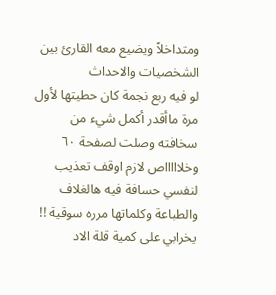ومتداخلاً ويضيع معه القارئ بين الشخصيات والاحداث
لو فيه ربع نجمة كان حطيتها لأول مرة ماأقدر أكمل شيء من سخافته وصلت لصفحة ٦٠ وخلاااااص لازم اوقف تعذيب لنفسي حسافة فيه هالغلاف والطباعة وكلماتها مرره سوقية !!
يخرابي على كمية قلة الاد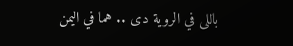باللى في الروية دى .. هما في اليمن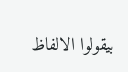بيقولوا الالفاظ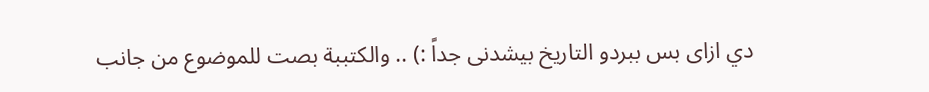دي ازاى بس ببردو التاريخ بيشدنى جداً :) .. والكتببة بصت للموضوع من جانب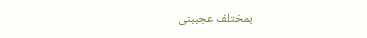بمختلف عجببنى